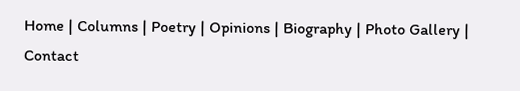Home | Columns | Poetry | Opinions | Biography | Photo Gallery | Contact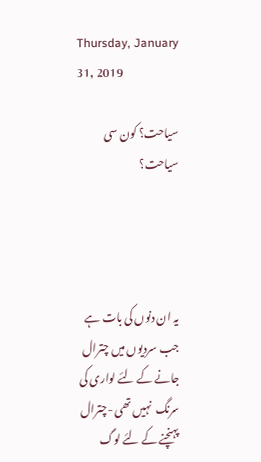Thursday, January 31, 2019

سیاحت؟ کون سی سیاحت؟




یہ ان دنوں کی بات ہے جب سردیوں میں چترال جانے کے لئے لواری کی سرنگ  نہیں تھی -چترال پہنچنے کے لئے لوگ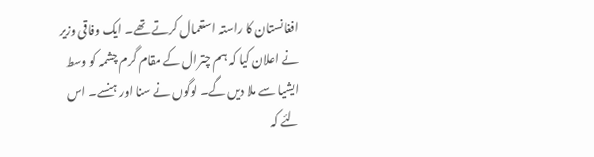افغانستان کا راستہ استعمال کرتے تھے۔ ایک وفاقی وزیر نے اعلان کیا کہ ہم چترال کے مقام گرم چشمہ کو وسط ایشیا سے ملا دیں گے۔ لوگوں نے سنا اور ہنسے۔ اس لئے کہ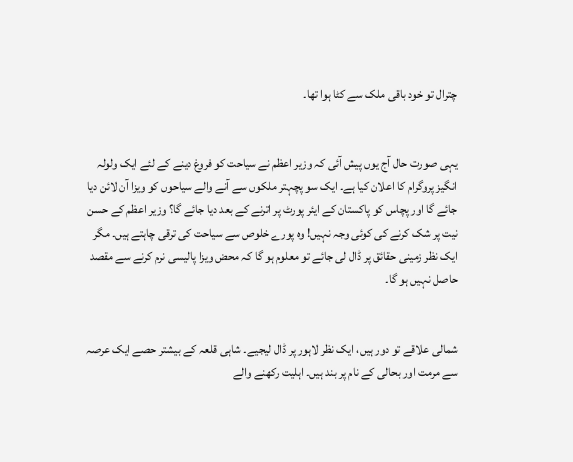چترال تو خود باقی ملک سے کٹا ہوا تھا۔


یہی صورت حال آج یوں پیش آئی کہ وزیر اعظم نے سیاحت کو فروغ دینے کے لئے ایک ولولہ انگیز پروگرام کا اعلان کیا ہے۔ ایک سو پچہتر ملکوں سے آنے والے سیاحوں کو ویزا آن لائن دیا جائے گا اور پچاس کو پاکستان کے ایئر پورٹ پر اترنے کے بعد دیا جائے گا؟ وزیر اعظم کے حسن نیت پر شک کرنے کی کوئی وجہ نہیں! وہ پورے خلوص سے سیاحت کی ترقی چاہتے ہیں۔ مگر ایک نظر زمینی حقائق پر ڈال لی جائے تو معلوم ہو گا کہ محض ویزا پالیسی نرم کرنے سے مقصد حاصل نہیں ہو گا۔


شمالی علاقے تو دور ہیں، ایک نظر لاہور پر ڈال لیجیے۔ شاہی قلعہ کے بیشتر حصے ایک عرصہ سے مرمت اور بحالی کے نام پر بند ہیں۔ اہلیت رکھنے والے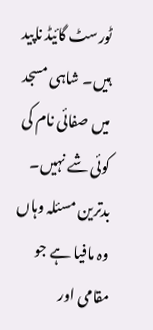ٹورسٹ گائیڈ ناپید ہیں۔ شاہی مسجد میں صفائی نام کی کوئی شے نہیں۔ بدترین مسئلہ وہاں وہ مافیا ہے جو مقامی اور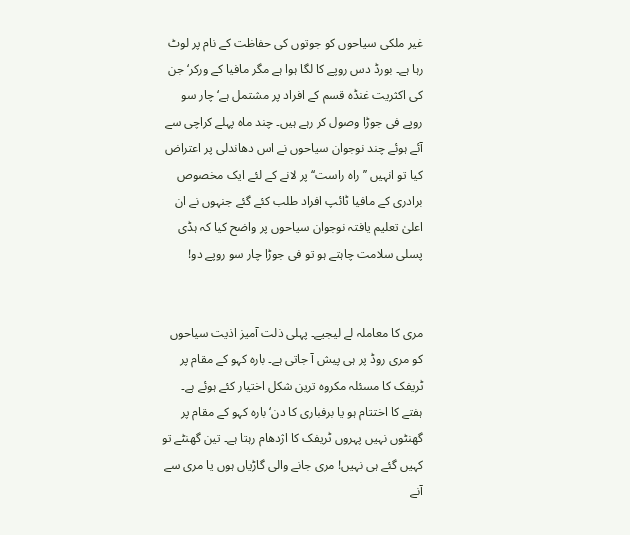غیر ملکی سیاحوں کو جوتوں کی حفاظت کے نام پر لوٹ رہا ہے۔ بورڈ دس روپے کا لگا ہوا ہے مگر مافیا کے ورکر‘ جن کی اکثریت غنڈہ قسم کے افراد پر مشتمل ہے‘ چار سو روپے فی جوڑا وصول کر رہے ہیں۔ چند ماہ پہلے کراچی سے آئے ہوئے چند نوجوان سیاحوں نے اس دھاندلی پر اعتراض کیا تو انہیں ’’راہ راست‘‘ پر لانے کے لئے ایک مخصوص برادری کے مافیا ٹائپ افراد طلب کئے گئے جنہوں نے ان اعلیٰ تعلیم یافتہ نوجوان سیاحوں پر واضح کیا کہ ہڈی پسلی سلامت چاہتے ہو تو فی جوڑا چار سو روپے دو!


مری کا معاملہ لے لیجیے۔ پہلی ذلت آمیز اذیت سیاحوں کو مری روڈ پر ہی پیش آ جاتی ہے۔ بارہ کہو کے مقام پر ٹریفک کا مسئلہ مکروہ ترین شکل اختیار کئے ہوئے ہے۔ ہفتے کا اختتام ہو یا برفباری کا دن‘ بارہ کہو کے مقام پر گھنٹوں نہیں پہروں ٹریفک کا اژدھام رہتا ہے۔ تین گھنٹے تو کہیں گئے ہی نہیں! مری جانے والی گاڑیاں ہوں یا مری سے آنے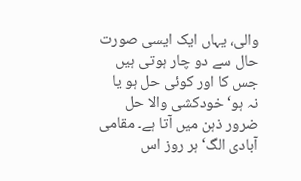والی، یہاں ایک ایسی صورت حال سے دو چار ہوتی ہیں جس کا اور کوئی حل ہو یا نہ ہو‘ خودکشی والا حل ضرور ذہن میں آتا ہے۔ مقامی آبادی الگ‘ ہر روز اس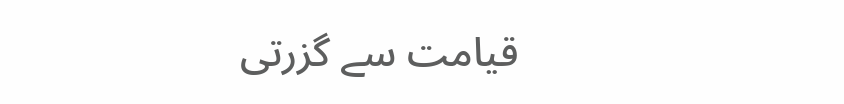قیامت سے گزرتی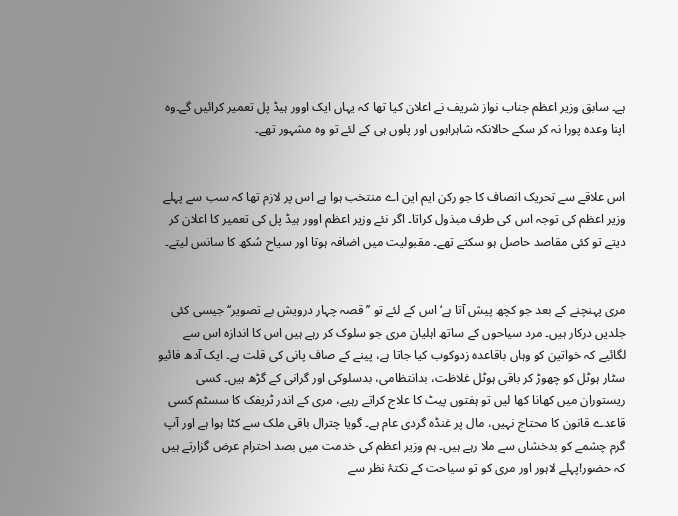ہے۔ سابق وزیر اعظم جناب نواز شریف نے اعلان کیا تھا کہ یہاں ایک اوور ہیڈ پل تعمیر کرائیں گے۔وہ اپنا وعدہ پورا نہ کر سکے حالانکہ شاہراہوں اور پلوں ہی کے لئے تو وہ مشہور تھے۔


اس علاقے سے تحریک انصاف کا جو رکن ایم این اے منتخب ہوا ہے اس پر لازم تھا کہ سب سے پہلے وزیر اعظم کی توجہ اس کی طرف مبذول کراتا۔ اگر نئے وزیر اعظم اوور ہیڈ پل کی تعمیر کا اعلان کر دیتے تو کئی مقاصد حاصل ہو سکتے تھے۔ مقبولیت میں اضافہ ہوتا اور سیاح سُکھ کا سانس لیتے۔


مری پہنچنے کے بعد جو کچھ پیش آتا ہے‘ اس کے لئے تو ’’قصہ چہار درویش بے تصویر‘‘جیسی کئی جلدیں درکار ہیں۔ مرد سیاحوں کے ساتھ اہلیان مری جو سلوک کر رہے ہیں اس کا اندازہ اس سے لگائیے کہ خواتین کو وہاں باقاعدہ زدوکوب کیا جاتا ہے، پینے کے صاف پانی کی قلت ہے۔ ایک آدھ فائیو سٹار ہوٹل کو چھوڑ کر باقی ہوٹل غلاظت، بدانتظامی، بدسلوکی اور گرانی کے گڑھ ہیں۔ کسی ریستوران میں کھانا کھا لیں تو ہفتوں پیٹ کا علاج کراتے رہیے، مری کے اندر ٹریفک کا سسٹم کسی قاعدے قانون کا محتاج نہیں، مال پر غنڈہ گردی عام ہے۔ گویا چترال باقی ملک سے کٹا ہوا ہے اور آپ گرم چشمے کو بدخشاں سے ملا رہے ہیں۔ ہم وزیر اعظم کی خدمت میں بصد احترام عرض گزارتے ہیں کہ حضور!پہلے لاہور اور مری کو تو سیاحت کے نکتۂ نظر سے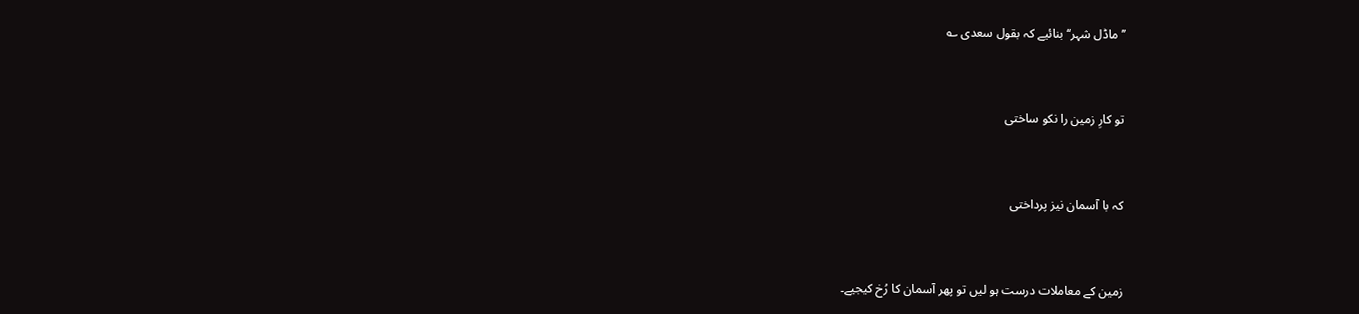’’ماڈل شہر‘‘ بنائیے کہ بقول سعدی ؎


تو کارِ زمین را نکو ساختی


کہ با آسمان نیز پرداختی


زمین کے معاملات درست ہو لیں تو پھر آسمان کا رُخ کیجیے۔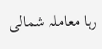رہا معاملہ شمالی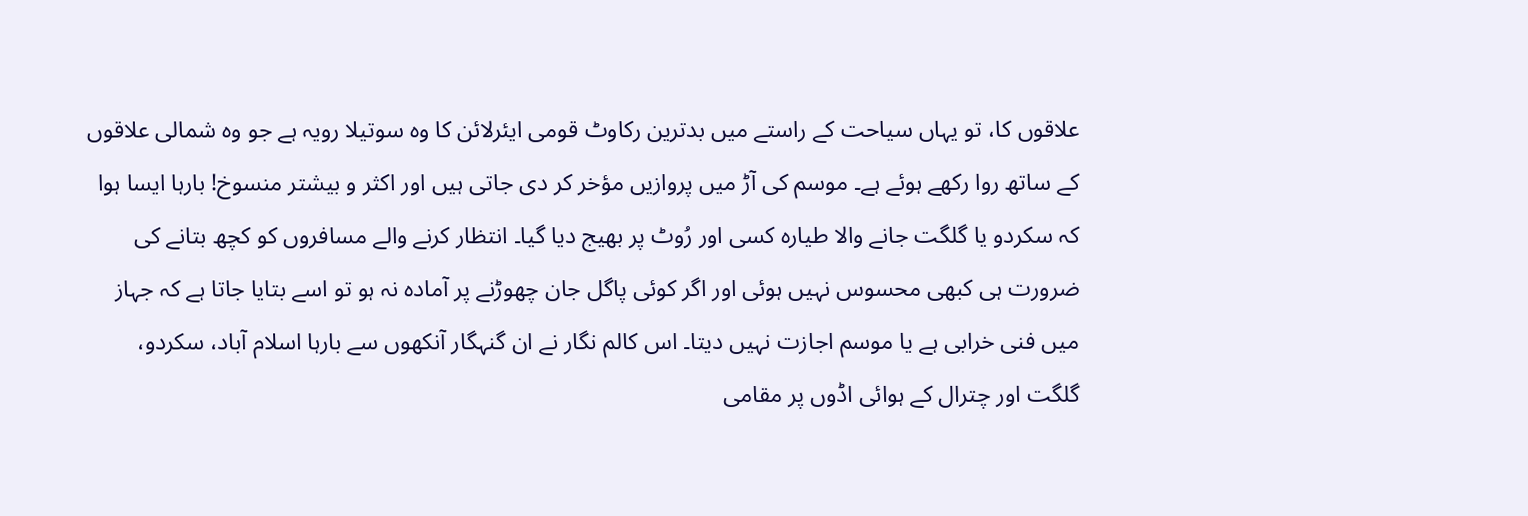علاقوں کا، تو یہاں سیاحت کے راستے میں بدترین رکاوٹ قومی ایئرلائن کا وہ سوتیلا رویہ ہے جو وہ شمالی علاقوں کے ساتھ روا رکھے ہوئے ہے۔ موسم کی آڑ میں پروازیں مؤخر کر دی جاتی ہیں اور اکثر و بیشتر منسوخ! بارہا ایسا ہوا کہ سکردو یا گلگت جانے والا طیارہ کسی اور رُوٹ پر بھیج دیا گیا۔ انتظار کرنے والے مسافروں کو کچھ بتانے کی ضرورت ہی کبھی محسوس نہیں ہوئی اور اگر کوئی پاگل جان چھوڑنے پر آمادہ نہ ہو تو اسے بتایا جاتا ہے کہ جہاز میں فنی خرابی ہے یا موسم اجازت نہیں دیتا۔ اس کالم نگار نے ان گنہگار آنکھوں سے بارہا اسلام آباد، سکردو، گلگت اور چترال کے ہوائی اڈوں پر مقامی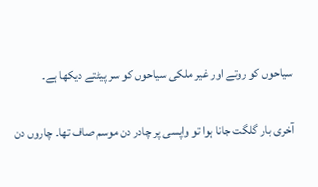سیاحوں کو روتے اور غیر ملکی سیاحوں کو سر پیٹتے دیکھا ہے۔


آخری بار گلگت جانا ہوا تو واپسی پر چادر دن موسم صاف تھا۔ چاروں دن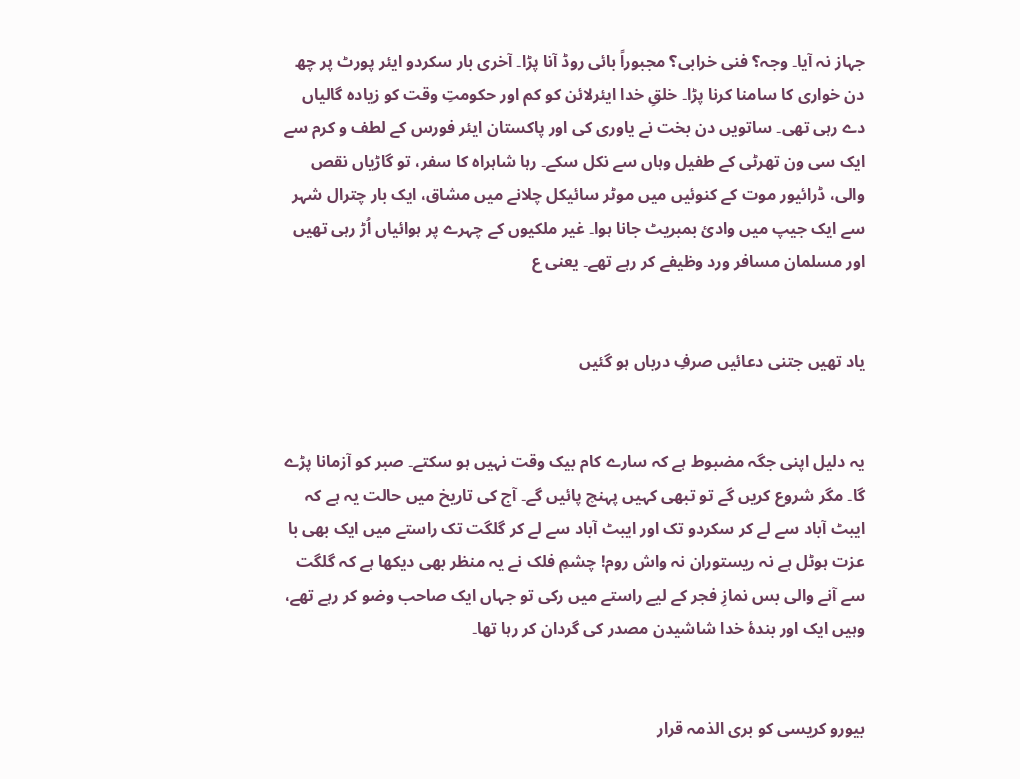جہاز نہ آیا۔ وجہ؟ فنی خرابی؟ مجبوراً بائی روڈ آنا پڑا۔ آخری بار سکردو ایئر پورٹ پر چھ دن خواری کا سامنا کرنا پڑا۔ خلقِ خدا ایئرلائن کو کم اور حکومتِ وقت کو زیادہ گالیاں دے رہی تھی۔ ساتویں دن بخت نے یاوری کی اور پاکستان ایئر فورس کے لطف و کرم سے ایک سی ون تھرٹی کے طفیل وہاں سے نکل سکے۔ رہا شاہراہ کا سفر، تو گاڑیاں نقص والی، ڈرائیور موت کے کنوئیں میں موٹر سائیکل چلانے میں مشاق، ایک بار چترال شہر سے ایک جیپ میں وادیٔ بمبریٹ جانا ہوا۔ غیر ملکیوں کے چہرے پر ہوائیاں اُڑ رہی تھیں اور مسلمان مسافر ورد وظیفے کر رہے تھے۔ یعنی ع


یاد تھیں جتنی دعائیں صرفِ درباں ہو گئیں


یہ دلیل اپنی جگہ مضبوط ہے کہ سارے کام بیک وقت نہیں ہو سکتے۔ صبر کو آزمانا پڑے گا۔ مگر شروع کریں گے تو تبھی کہیں پہنچ پائیں گے۔ آج کی تاریخ میں حالت یہ ہے کہ ایبٹ آباد سے لے کر سکردو تک اور ایبٹ آباد سے لے کر گلگت تک راستے میں ایک بھی با عزت ہوٹل ہے نہ ریستوران نہ واش روم! چشمِ فلک نے یہ منظر بھی دیکھا ہے کہ گلگت سے آنے والی بس نمازِ فجر کے لیے راستے میں رکی تو جہاں ایک صاحب وضو کر رہے تھے، وہیں ایک اور بندۂ خدا شاشیدن مصدر کی گردان کر رہا تھا۔


بیورو کریسی کو بری الذمہ قرار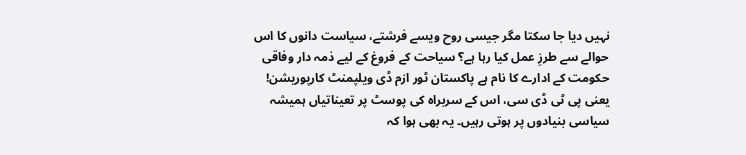نہیں دیا جا سکتا مگر جیسی روح ویسے فرشتے، سیاست دانوں کا اس حوالے سے طرزِ عمل کیا رہا ہے؟ سیاحت کے فروغ کے لیے ذمہ دار وفاقی حکومت کے ادارے کا نام ہے پاکستان ٹور ازم ڈی ویلپمنٹ کارپوریشن! یعنی پی ٹی ڈی سی، اس کے سربراہ کی پوسٹ پر تعیناتیاں ہمیشہ سیاسی بنیادوں پر ہوتی رہیں۔ یہ بھی ہوا کہ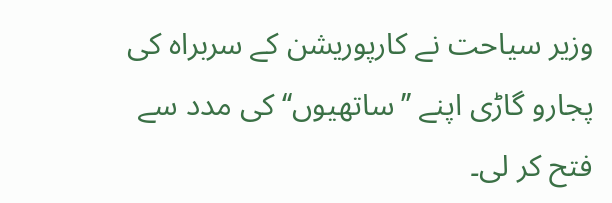وزیر سیاحت نے کارپوریشن کے سربراہ کی پجارو گاڑی اپنے ’’ساتھیوں‘‘ کی مدد سے فتح کر لی۔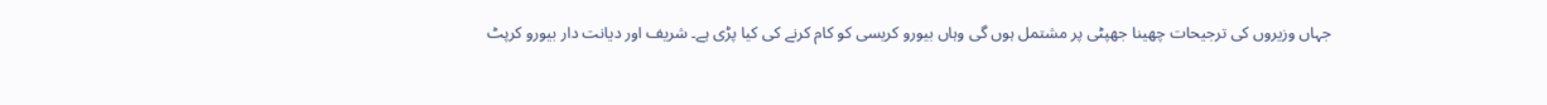جہاں وزیروں کی ترجیحات چھینا جھپٹی پر مشتمل ہوں گی وہاں بیورو کریسی کو کام کرنے کی کیا پڑی ہے۔ شریف اور دیانت دار بیورو کرپٹ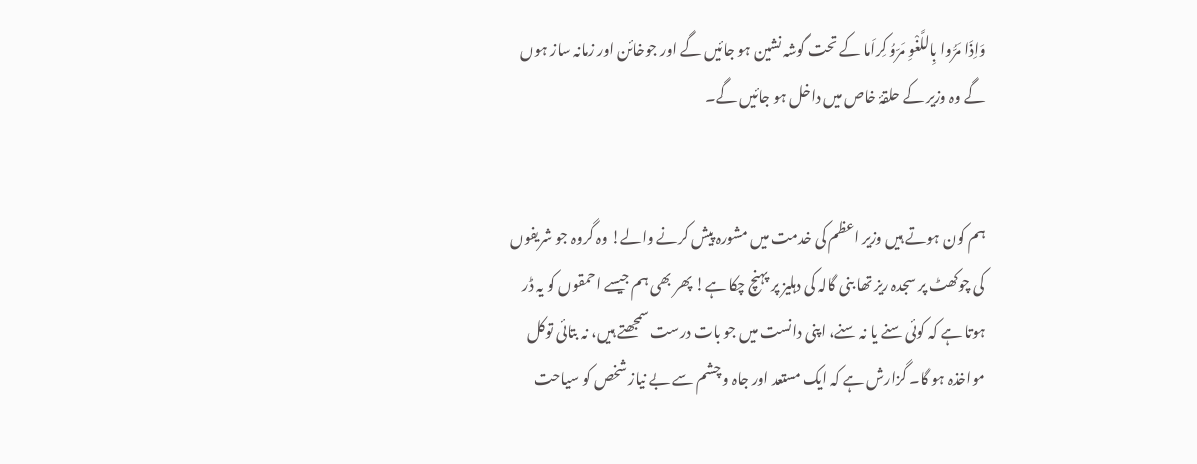وَاِذَا مَرُّوا بِاللَّغْوِ مَرّوُ کِراَما کے تحت گوشہ نشین ہو جائیں گے اور جوخائن اور زمانہ ساز ہوں گے وہ وزیر کے حلقۂ خاص میں داخل ہو جائیں گے۔


ہم کون ہوتے ہیں وزیر اعظم کی خدمت میں مشورہ پیش کرنے والے! وہ گروہ جو شریفوں کی چوکھٹ پر سجدہ ریز تھا بنی گالہ کی دہلیز پر پہنچ چکا ہے! پھر بھی ہم جیسے احمقوں کو یہ ڈر ہوتا ہے کہ کوئی سنے یا نہ سنے، اپنی دانست میں جو بات درست سمجھتے ہیں، نہ بتائی توکل مواخذہ ہو گا۔ گزارش ہے کہ ایک مستعد اور جاہ و چشم سے بے نیاز شخص کو سیاحت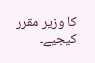کا وزیر مقرر کیجیے۔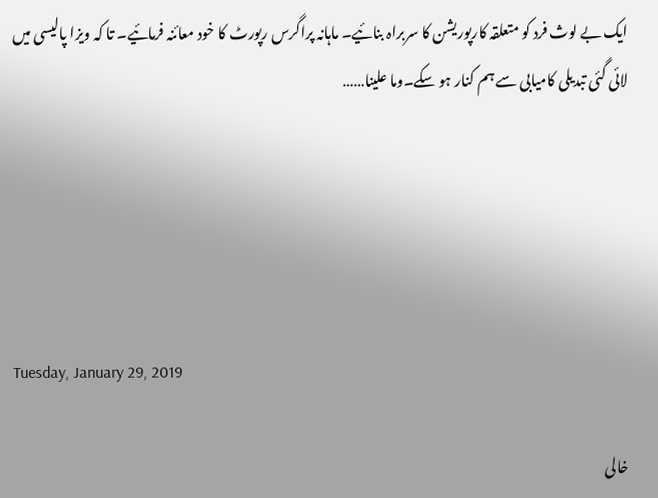ایک بے لوث فرد کو متعلقہ کارپوریشن کا سربراہ بنائیے۔ ماہانہ پراگرس رپورٹ کا خود معائنہ فرمائیے۔ تا کہ ویزا پالیسی میں لائی گئی تبدیلی کامیابی سے ہم کنار ہو سکے۔وما علینا……





Tuesday, January 29, 2019

خالی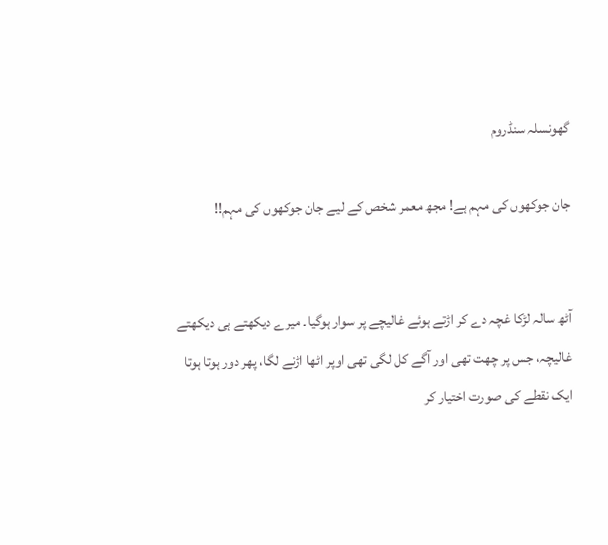گھونسلہ سنڈروم

جان جوکھوں کی مہم ہے! مجھ معمر شخص کے لیے جان جوکھوں کی مہم!!


آٹھ سالہ لڑکا غچہ دے کر اڑتے ہوئے غالیچے پر سوار ہوگیا۔ میرے دیکھتے ہی دیکھتے غالیچہ، جس پر چھت تھی اور آگے کل لگی تھی اوپر اٹھا اڑنے لگا، پھر دور ہوتا ہوتا ایک نقطے کی صورت اختیار کر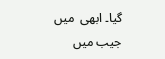گیا۔ ابھی  میں جیب میں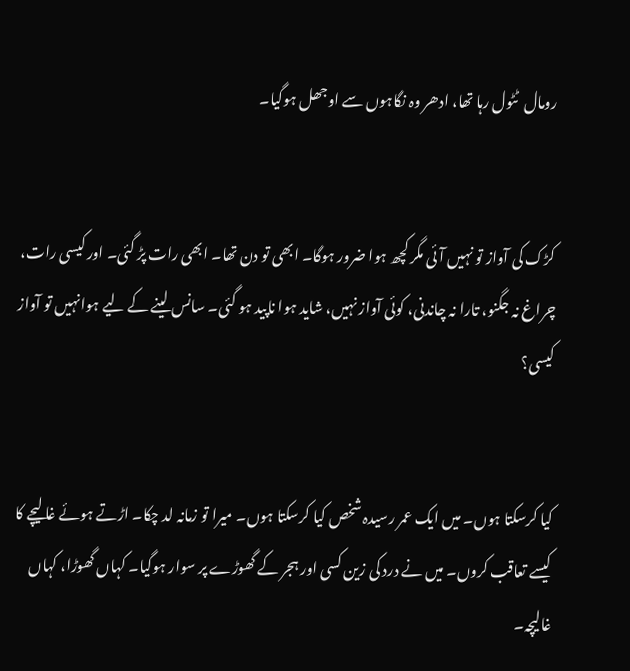رومال  ٹٹول رہا تھا، ادھر وہ نگاہوں سے اوجھل ہوگیا۔


کڑک کی آواز تو نہیں آئی مگر کچھ ہوا ضرور ہوگا۔ ابھی تو دن تھا۔ ابھی رات پڑ گئی۔ اور کیسی رات، چراغ نہ جگنو، تارا نہ چاندنی، کوئی آواز نہیں، شاید ہوا ناپید ہو گئی۔ سانس لینے کے لیے ہوانہیں تو آواز کیسی؟


کیا کرسکتا ہوں۔ میں ایک عمر رسیدہ شخص کیا کرسکتا ہوں۔ میرا تو زمانہ لد چکا۔ اڑتے ہوئے غالیچے کا کیسے تعاقب کروں۔ میں نے درد کی زین کسی اور ہجر کے گھوڑے پر سوار ہوگیا۔ کہاں گھوڑا، کہاں غالیچہ۔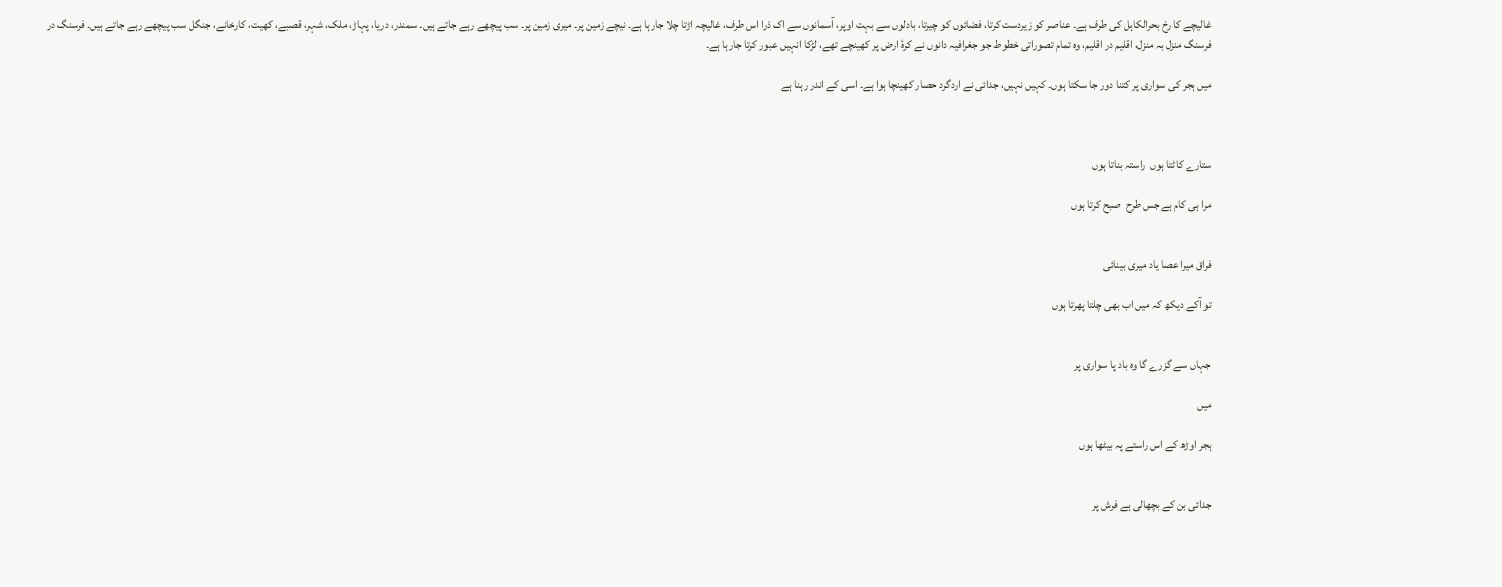غالیچے کا رخ بحرالکاہل کی طرف ہے۔ عناصر کو زیردست کرتا، فضائوں کو چیرتا، بادلوں سے بہت اوپر، آسمانوں سے اک ذرا اس طرف، غالیچہ اڑتا چلا جارہا ہے۔ نیچے زمین پر۔ میری زمین پر۔ سب پیچھے رہے جاتے ہیں۔ سمندر، دریا، پہاڑ، ملک، شہر، قصبے، کھیت، کارخانے، جنگل سب پیچھے رہے جاتے ہیں۔ فرسنگ در فرسنگ منزل بہ منزل، اقلیم در اقلیم، وہ تمام تصوراتی خطوط جو جغرافیہ دانوں نے کرۂ ارض پر کھینچے تھے، لڑکا انہیں عبور کرتا جارہا ہے۔

میں ہجر کی سواری پر کتنا دور جا سکتا ہوں۔ کہیں نہیں، جدائی نے اردگرد حصار کھینچا ہوا ہے۔ اسی کے اندر رہنا ہے



ستارے کاٹتا ہوں  راستہ بناتا ہوں

مرا ہی کام ہے جس طرح  صبح کرتا ہوں


فراق میرا عصا یاد میری بینائی

تو آکے دیکھ کہ میں اب بھی چلتا پھرتا ہوں


جہاں سے گزرے گا وہ باد پا سواری پر

میں

ہجر اوڑھ کے اس راستے پہ بیٹھا ہوں


جدائی بن کے بچھالی ہے فرش پر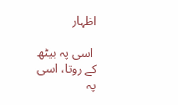اظہار

 اسی پہ بیٹھ کے روتا، اسی پہ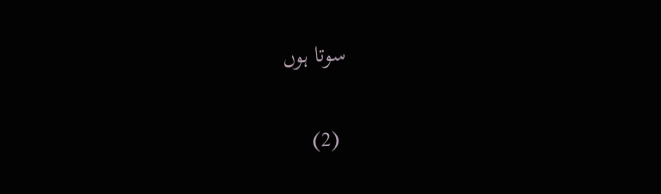سوتا ہوں


 (2)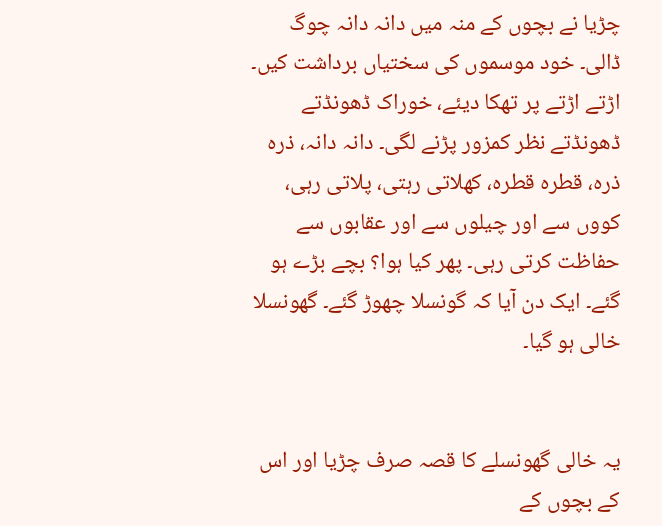چڑیا نے بچوں کے منہ میں دانہ دانہ چوگ ڈالی۔ خود موسموں کی سختیاں برداشت کیں۔ اڑتے اڑتے پر تھکا دیئے، خوراک ڈھونڈتے ڈھونڈتے نظر کمزور پڑنے لگی۔ دانہ دانہ، ذرہ ذرہ، قطرہ قطرہ، کھلاتی رہتی، پلاتی رہی، کووں سے اور چیلوں سے اور عقابوں سے حفاظت کرتی رہی۔ پھر کیا ہوا؟ بچے بڑے ہو گئے۔ ایک دن آیا کہ گونسلا چھوڑ گئے۔ گھونسلا خالی ہو گیا۔


یہ خالی گھونسلے کا قصہ صرف چڑیا اور اس کے بچوں کے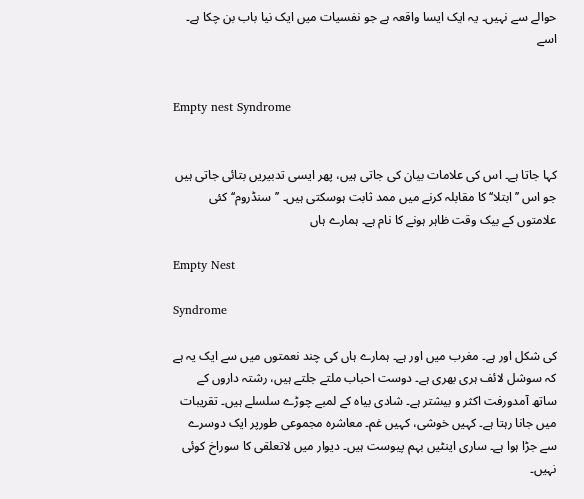حوالے سے نہیں۔ یہ ایک ایسا واقعہ ہے جو نفسیات میں ایک نیا باب بن چکا ہے۔ اسے


Empty nest Syndrome


کہا جاتا ہے۔ اس کی علامات بیان کی جاتی ہیں، پھر ایسی تدبیریں بتائی جاتی ہیں جو اس ’’ابتلا‘‘ کا مقابلہ کرنے میں ممد ثابت ہوسکتی ہیں۔ ’’سنڈروم‘‘ کئی علامتوں کے بیک وقت ظاہر ہونے کا نام ہے۔ ہمارے ہاں

Empty Nest

Syndrome

کی شکل اور ہے۔ مغرب میں اور ہے۔ ہمارے ہاں کی چند نعمتوں میں سے ایک یہ ہے کہ سوشل لائف ہری بھری ہے۔ دوست احباب ملتے جلتے ہیں، رشتہ داروں کے ساتھ آمدورفت اکثر و بیشتر ہے۔ شادی بیاہ کے لمبے چوڑے سلسلے ہیں۔ تقریبات میں جانا رہتا ہے۔ کہیں خوشی، کہیں غم۔ معاشرہ مجموعی طورپر ایک دوسرے سے جڑا ہوا ہے۔ ساری اینٹیں بہم پیوست ہیں۔ دیوار میں لاتعلقی کا سوراخ کوئی نہیں۔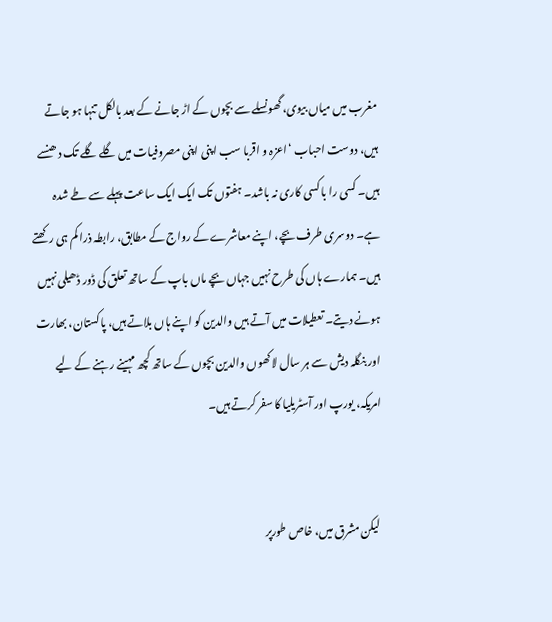مغرب میں میاں بیوی، گھونسلے سے بچوں کے اڑ جانے کے بعد بالکل تنہا ہو جاتے ہیں، دوست احباب ‘اعزہ و اقربا سب اپنی اپنی مصروفیات میں گلے گلے تک دھنسے ہیں۔ کسی را با کسی کاری نہ باشد۔ ہفتوں تک ایک ایک ساعت پہلے سے طے شدہ ہے۔ دوسری طرف بچے، اپنے معاشرے کے رواج کے مطابق، رابطہ ذرا کم ہی رکھتے ہیں۔ ہمارے ہاں کی طرح نہیں جہاں بچے ماں باپ کے ساتھ تعلق کی ڈور ڈھیلی نہیں ہونے دیتے۔ تعطیلات میں آتے ہیں والدین کو اپنے ہاں بلاتے ہیں، پاکستان، بھارت اور بنگلہ دیش سے ہر سال لاکھوں والدین بچوں کے ساتھ کچھ مہینے رہنے کے لیے امریکہ، یورپ اور آسٹریلیا کا سفر کرتے ہیں۔


 لیکن مشرق میں، خاص طورپر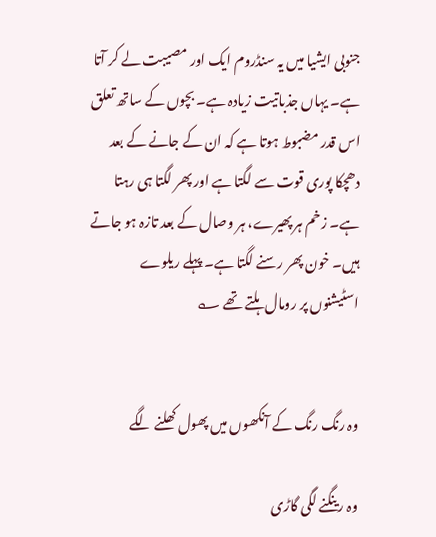جنوبی ایشیا میں یہ سنڈروم ایک اور مصیبت لے کر آتا ہے۔ یہاں جذباتیت زیادہ ہے۔ بچوں کے ساتھ تعلق اس قدر مضبوط ہوتا ہے کہ ان کے جانے کے بعد دھچکا پوری قوت سے لگتا ہے اور پھر لگتا ہی رہتا ہے۔ زخم ہر پھیرے، ہر وصال کے بعد تازہ ہو جاتے ہیں۔ خون پھر رسنے لگتا ہے۔ پہلے ریلوے اسٹیشنوں پر رومال ہلتے تھے ؎


وہ رنگ رنگ کے آنکھوں میں پھول کھلنے لگے

وہ رینگنے لگی گاڑی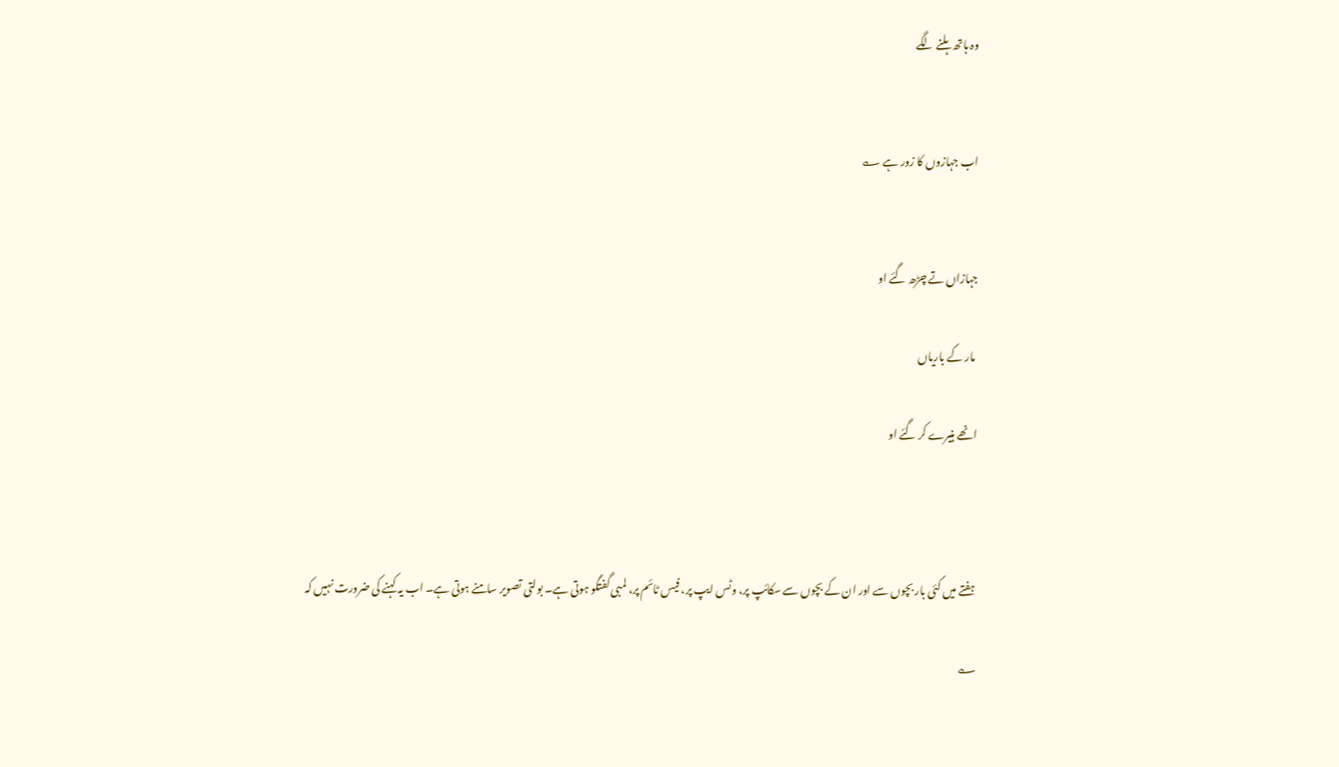وہ ہاتھ ہلنے لگے


اب جہازوں کا زور ہے ؎


جہازاں تے چڑھ گئے او

 مار کے باریاں

انھے ہنیرے کر گئے او



 ہفتے میں کئی بار بچوں سے اور ان کے بچوں سے سکائپ پر، وٹس ایپ پر، فیس ٹائم پر، لمبی گفتگو ہوتی ہے۔ بولتی تصویر سامنے ہوتی ہے۔ اب یہ کہنے کی ضرورت نہیں کہ

؎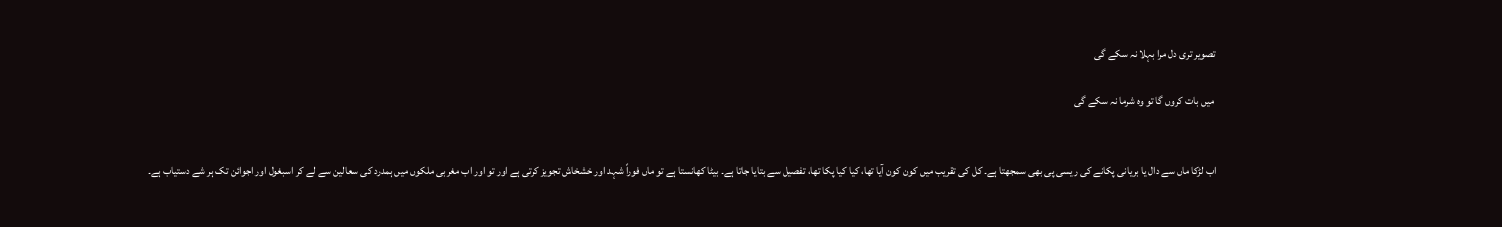تصویر تری دل مرا بہلا نہ سکے گی

 میں بات کروں گا تو وہ شرما نہ سکے گی


اب لڑکا ماں سے دال یا بریانی پکانے کی ریسی پی بھی سمجھتا ہے۔ کل کی تقریب میں کون کون آیا تھا، کیا کیا پکا تھا، تفصیل سے بتایا جاتا ہے۔ بیٹا کھانستا ہے تو ماں فوراً شہد اور خشخاش تجویز کرتی ہے اور تو اور اب مغربی ملکوں میں ہمدرد کی سعالین سے لے کر اسبغول اور اجوائن تک ہر شے دستیاب ہے۔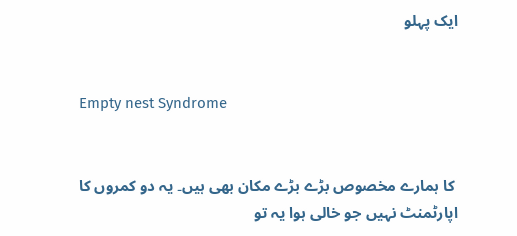ایک پہلو


Empty nest Syndrome


 کا ہمارے مخصوص بڑے بڑے مکان بھی ہیں۔ یہ دو کمروں کا اپارٹمنٹ نہیں جو خالی ہوا یہ تو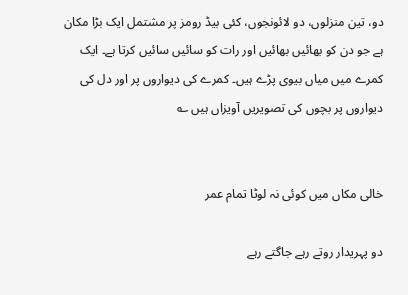دو، تین منزلوں، دو لائونجوں، کئی بیڈ رومز پر مشتمل ایک بڑا مکان ہے جو دن کو بھائیں بھائیں اور رات کو سائیں سائیں کرتا ہے۔ ایک کمرے میں میاں بیوی پڑے ہیں۔ کمرے کی دیواروں پر اور دل کی دیواروں پر بچوں کی تصویریں آویزاں ہیں ؎


خالی مکاں میں کوئی نہ لوٹا تمام عمر

دو پہریدار روتے رہے جاگتے رہے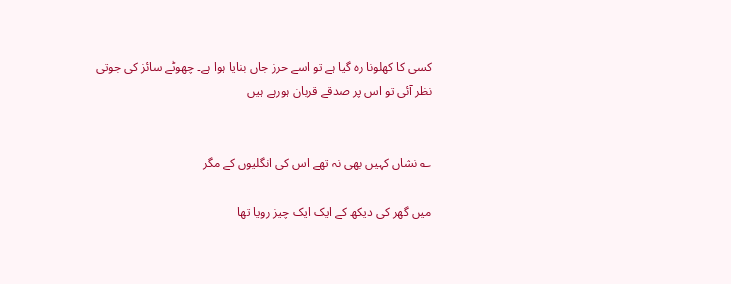کسی کا کھلونا رہ گیا ہے تو اسے حرز جاں بنایا ہوا ہے۔ چھوٹے سائز کی جوتی نظر آئی تو اس پر صدقے قربان ہورہے ہیں


؎ نشاں کہیں بھی نہ تھے اس کی انگلیوں کے مگر

میں گھر کی دیکھ کے ایک ایک چیز رویا تھا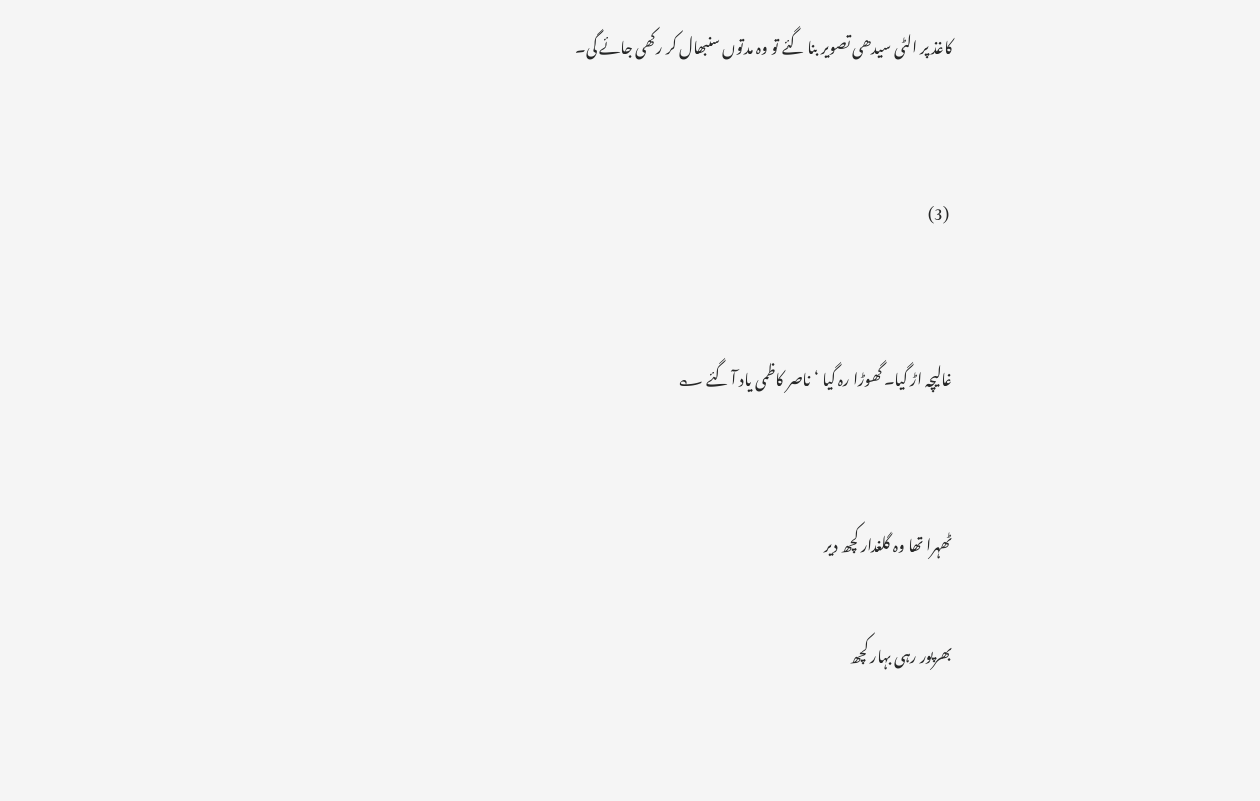کاغذ پر الٹی سیدھی تصویر بنا گئے تو وہ مدتوں سنبھال کر رکھی جائے گی۔


 (3)


غالیچہ اڑ گیا۔ گھوڑا رہ گیا ‘ناصر کاظمی یاد آ گئے ؎


ٹھہرا تھا وہ گلغدار کچھ دیر

بھرپور رہی بہار کچھ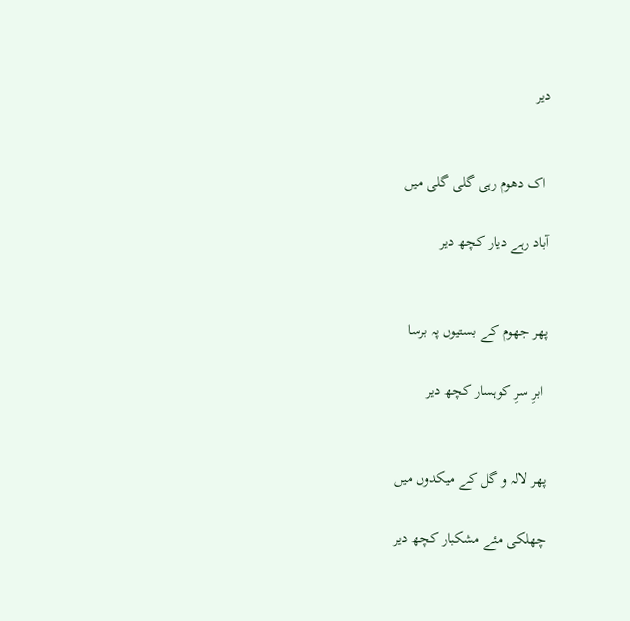دیر


 اک دھوم رہی گلی گلی میں

آباد رہے دیار کچھ دیر


پھر جھوم کے بستیوں پہ برسا

 ابرِ سرِ کوہسار کچھ دیر


پھر لالہ و گل کے میکدوں میں

چھلکی مئے مشکبار کچھ دیر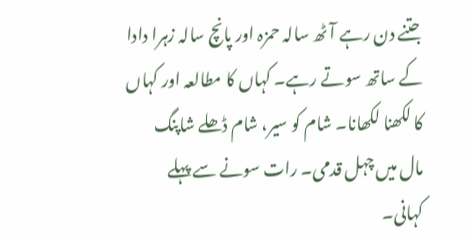جتنے دن رہے آٹھ سالہ حمزہ اور پانچ سالہ زہرا دادا کے ساتھ سوتے رہے۔ کہاں کا مطالعہ اور کہاں کا لکھنا لکھانا۔ شام کو سیر، شام ڈھلے شاپنگ مال میں چہل قدمی۔ رات سونے سے پہلے کہانی۔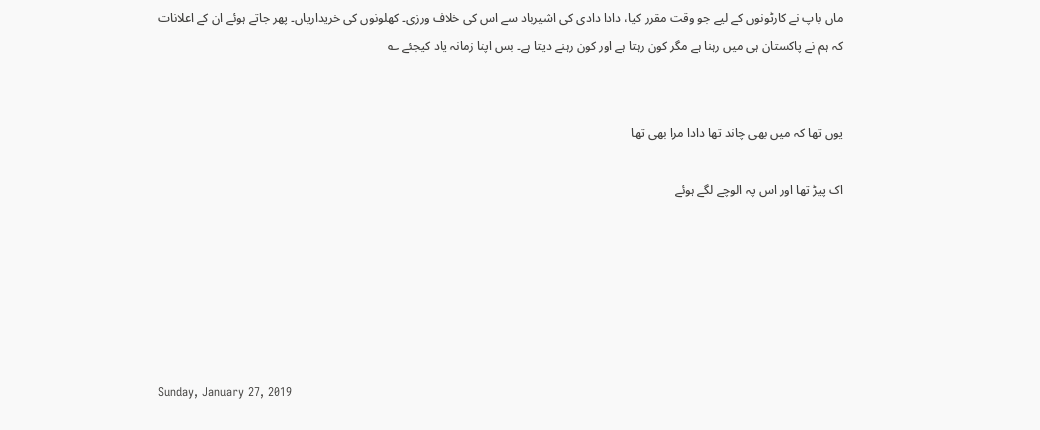ماں باپ نے کارٹونوں کے لیے جو وقت مقرر کیا، دادا دادی کی اشیرباد سے اس کی خلاف ورزی۔ کھلونوں کی خریداریاں۔ پھر جاتے ہوئے ان کے اعلانات کہ ہم نے پاکستان ہی میں رہنا ہے مگر کون رہتا ہے اور کون رہنے دیتا ہے۔ بس اپنا زمانہ یاد کیجئے ؎


یوں تھا کہ میں بھی چاند تھا دادا مرا بھی تھا

اک پیڑ تھا اور اس پہ الوچے لگے ہوئے






Sunday, January 27, 2019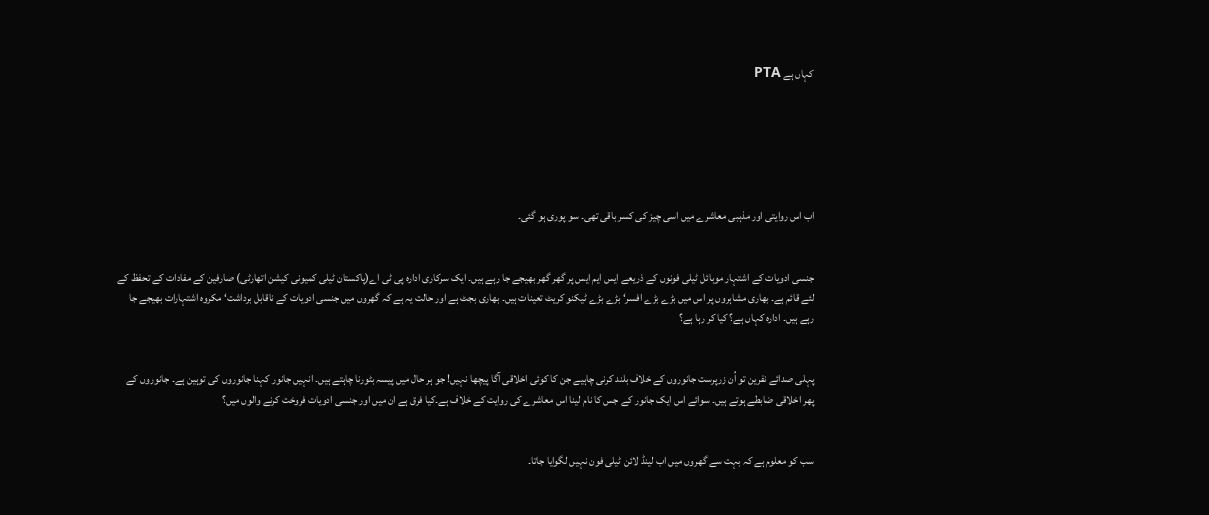کہاں ہے PTA






اب اس روایتی اور مذہبی معاشرے میں اسی چیز کی کسر باقی تھی۔ سو پوری ہو گئی۔


جنسی ادویات کے اشتہار موبائل ٹیلی فونوں کے ذریعے ایس ایم ایس پر گھر گھر بھیجے جا رہے ہیں۔ ایک سرکاری ادارہ پی ٹی اے(پاکستان ٹیلی کمیونی کیشن اتھارٹی) صارفین کے مفادات کے تحفظ کے لئے قائم ہے۔ بھاری مشاہروں پر اس میں بڑے بڑے افسر‘ بڑے بڑے ٹیکنو کریٹ تعینات ہیں۔ بھاری بجٹ ہے اور حالت یہ ہے کہ گھروں میں جنسی ادویات کے ناقابل برداشت‘ مکروہ اشتہارات بھیجے جا رہے ہیں۔ ادارہ کہاں ہے؟ کیا کر رہا ہے؟


پہلی صدائے نفرین تو اُن زرپرست جانوروں کے خلاف بلند کرنی چاہیے جن کا کوئی اخلاقی آگا پیچھا نہیں! جو ہر حال میں پیسہ بٹورنا چاہتے ہیں۔ انہیں جانور کہنا جانوروں کی توہین ہے۔ جانوروں کے پھر اخلاقی ضابطے ہوتے ہیں۔ سوائے اس ایک جانور کے جس کا نام لینا اس معاشرے کی روایت کے خلاف ہے۔کیا فرق ہے ان میں اور جنسی ادویات فروخت کرنے والوں میں؟


سب کو معلوم ہے کہ بہت سے گھروں میں اب لینڈ لائن ٹیلی فون نہیں لگوایا جاتا۔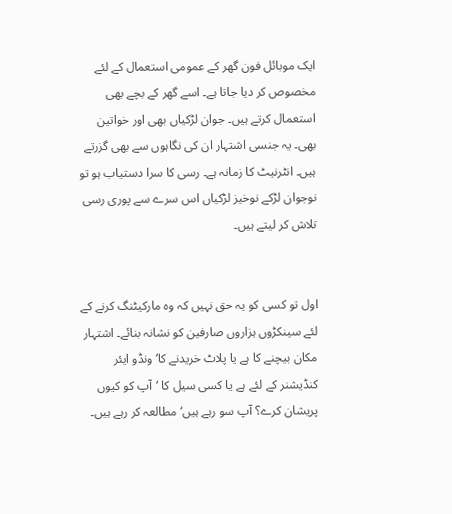ایک موبائل فون گھر کے عمومی استعمال کے لئے مخصوص کر دیا جاتا ہے۔ اسے گھر کے بچے بھی استعمال کرتے ہیں۔ جوان لڑکیاں بھی اور خواتین بھی۔ یہ جنسی اشتہار ان کی نگاہوں سے بھی گزرتے ہیں۔ انٹرنیٹ کا زمانہ ہے۔ رسی کا سرا دستیاب ہو تو نوجوان لڑکے نوخیز لڑکیاں اس سرے سے پوری رسی تلاش کر لیتے ہیں۔


اول تو کسی کو یہ حق نہیں کہ وہ مارکیٹنگ کرنے کے لئے سینکڑوں ہزاروں صارفین کو نشانہ بنائے۔ اشتہار مکان بیچنے کا ہے یا پلاٹ خریدنے کا‘ ونڈو ایئر کنڈیشنر کے لئے ہے یا کسی سیل کا ‘آپ کو کیوں پریشان کرے؟ آپ سو رہے ہیں‘مطالعہ کر رہے ہیں۔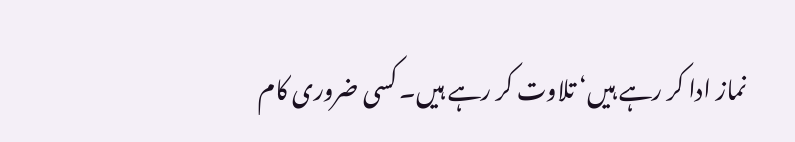نماز ادا کر رہے ہیں‘ تلاوت کر رہے ہیں۔ کسی ضروری کام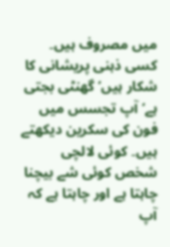میں مصروف ہیں۔ کسی ذہنی پریشانی کا شکار ہیں‘ گھنٹی بجتی ہے‘ آپ تجسس میں فون کی سکرین دیکھتے ہیں۔ کوئی لالچی شخص کوئی شے بیچنا چاہتا ہے اور چاہتا ہے کہ آپ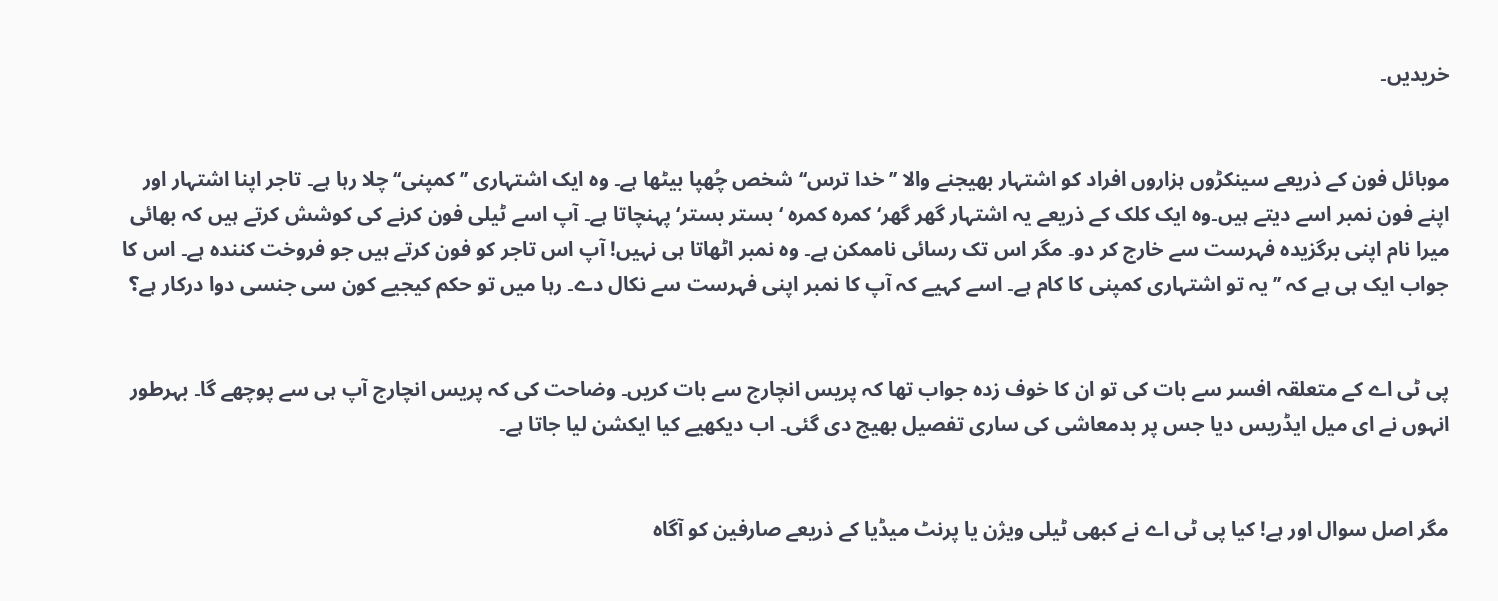خریدیں۔


موبائل فون کے ذریعے سینکڑوں ہزاروں افراد کو اشتہار بھیجنے والا ’’خدا ترس‘‘ شخص چُھپا بیٹھا ہے۔ وہ ایک اشتہاری ’’کمپنی‘‘ چلا رہا ہے۔ تاجر اپنا اشتہار اور اپنے فون نمبر اسے دیتے ہیں۔وہ ایک کلک کے ذریعے یہ اشتہار گھر گھر‘ کمرہ کمرہ ‘ بستر بستر‘ پہنچاتا ہے۔ آپ اسے ٹیلی فون کرنے کی کوشش کرتے ہیں کہ بھائی میرا نام اپنی برگزیدہ فہرست سے خارج کر دو۔ مگر اس تک رسائی ناممکن ہے۔ وہ نمبر اٹھاتا ہی نہیں! آپ اس تاجر کو فون کرتے ہیں جو فروخت کنندہ ہے۔ اس کا جواب ایک ہی ہے کہ ’’یہ تو اشتہاری کمپنی کا کام ہے۔ اسے کہیے کہ آپ کا نمبر اپنی فہرست سے نکال دے۔ رہا میں تو حکم کیجیے کون سی جنسی دوا درکار ہے؟


پی ٹی اے کے متعلقہ افسر سے بات کی تو ان کا خوف زدہ جواب تھا کہ پریس انچارج سے بات کریں۔ وضاحت کی کہ پریس انچارج آپ ہی سے پوچھے گا۔ بہرطور انہوں نے ای میل ایڈریس دیا جس پر بدمعاشی کی ساری تفصیل بھیج دی گئی۔ اب دیکھیے کیا ایکشن لیا جاتا ہے۔


مگر اصل سوال اور ہے! کیا پی ٹی اے نے کبھی ٹیلی ویژن یا پرنٹ میڈیا کے ذریعے صارفین کو آگاہ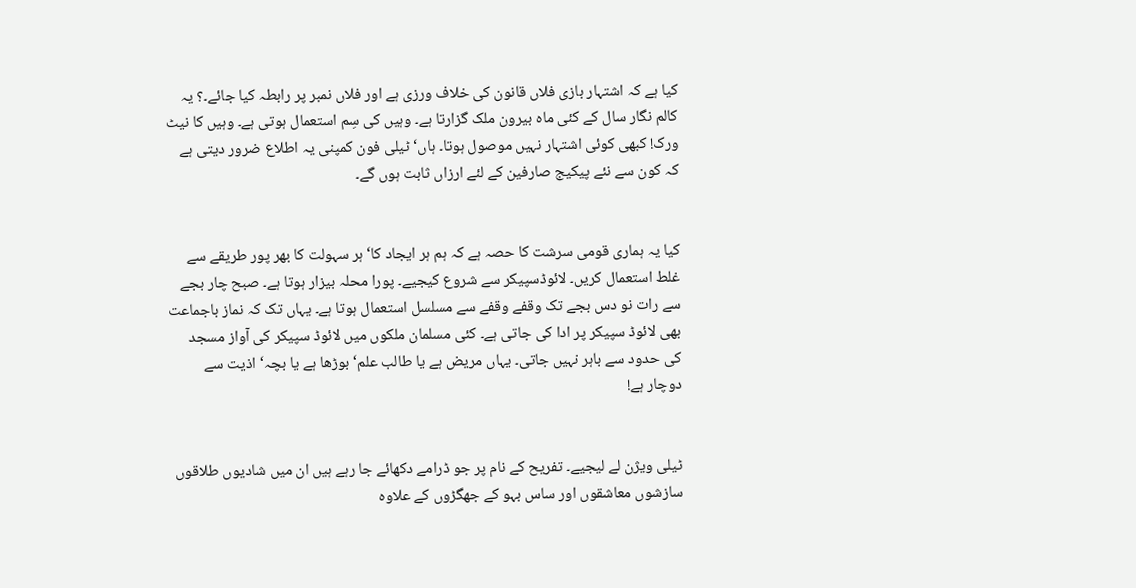کیا ہے کہ اشتہار بازی فلاں قانون کی خلاف ورزی ہے اور فلاں نمبر پر رابطہ کیا جائے۔؟ یہ کالم نگار سال کے کئی ماہ بیرون ملک گزارتا ہے۔ وہیں کی سِم استعمال ہوتی ہے۔ وہیں کا نیٹ ورک! کبھی کوئی اشتہار نہیں موصول ہوتا۔ ہاں‘ ٹیلی فون کمپنی یہ اطلاع ضرور دیتی ہے کہ کون سے نئے پیکیج صارفین کے لئے ارزاں ثابت ہوں گے۔


کیا یہ ہماری قومی سرشت کا حصہ ہے کہ ہم ہر ایجاد کا‘ ہر سہولت کا بھر پور طریقے سے غلط استعمال کریں۔ لائوڈسپیکر سے شروع کیجیے۔ پورا محلہ بیزار ہوتا ہے۔ صبح چار بجے سے رات نو دس بجے تک وقفے وقفے سے مسلسل استعمال ہوتا ہے۔ یہاں تک کہ نماز باجماعت بھی لائوڈ سپیکر پر ادا کی جاتی ہے۔ کئی مسلمان ملکوں میں لائوڈ سپیکر کی آواز مسجد کی حدود سے باہر نہیں جاتی۔ یہاں مریض ہے یا طالب علم‘ بوڑھا ہے یا بچہ‘ اذیت سے دوچار ہے!


ٹیلی ویژن لے لیجیے۔ تفریح کے نام پر جو ڈرامے دکھائے جا رہے ہیں ان میں شادیوں طلاقوں سازشوں معاشقوں اور ساس بہو کے جھگڑوں کے علاوہ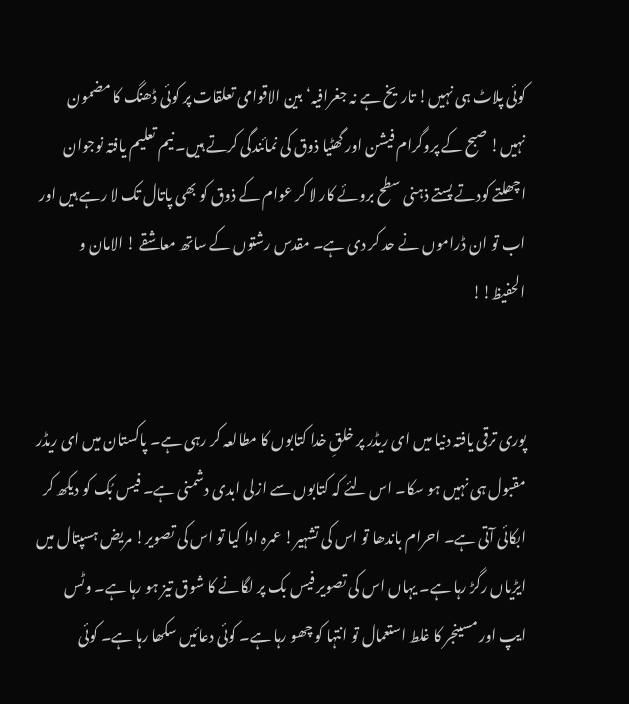کوئی پلاٹ ہی نہیں! تاریخ ہے نہ جغرافیہ‘ بین الاقوامی تعلقات پر کوئی ڈھنگ کا مضمون نہیں! صبح کے پروگرام فیشن اور گھٹیا ذوق کی نمائندگی کرتے ہیں۔ نیم تعلیم یافتہ نوجوان اچھلتے کودتے پستے ذہنی سطح بروئے کار لا کر عوام کے ذوق کو بھی پاتال تک لا رہے ہیں اور اب تو ان ڈراموں نے حد کر دی ہے۔ مقدس رشتوں کے ساتھ معاشقے ! الامان و الحفیظ!!


پوری ترقی یافتہ دنیا میں ای ریڈر پر خلقِ خدا کتابوں کا مطالعہ کر رہی ہے۔ پاکستان میں ای ریڈر مقبول ہی نہیں ہو سکا۔ اس لئے کہ کتابوں سے ازلی ابدی دشمنی ہے۔ فیس بُک کو دیکھ کر ابکائی آتی ہے۔ احرام باندھا تو اس کی تشہیر! عمرہ ادا کیا تو اس کی تصویر! مریض ہسپتال میں ایڑیاں رگڑ رہا ہے۔ یہاں اس کی تصویر فیس بک پر لگانے کا شوق تیز ہو رہا ہے۔ وٹس ایپ اور مسینجر کا غلط استعمال تو انتہا کو چھو رہا ہے۔ کوئی دعائیں سکھا رہا ہے۔ کوئی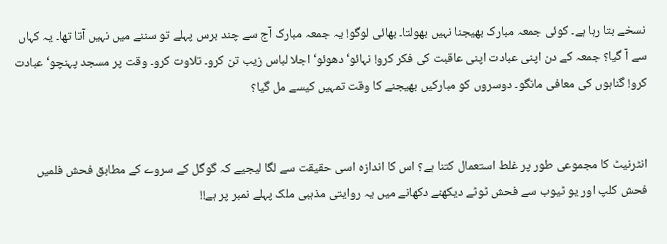نسخے بتا رہا ہے۔ کوئی جمعہ مبارک بھیجنا نہیں بھولتا۔ بھائی لوگو! یہ جمعہ مبارک آج سے چند برس پہلے تو سننے میں نہیں آتا تھا۔ یہ کہاں سے آ گیا؟ جمعہ کے دن اپنی عبادت اپنی عاقبت کی فکر کرو! نہائو‘ دھوئو‘ اجلا لباس زیب تن کرو۔ تلاوت کرو۔ وقت پر مسجد پہنچو‘ عبادت کرو! گناہوں کی معافی مانگو۔ دوسروں کو مبارکیں بھیجنے کا وقت تمہیں کیسے مل گیا؟


انٹرنیٹ کا مجموعی طور پر غلط استعمال کتنا ہے؟ اس کا اندازہ اسی حقیقت سے لگا لیجیے کہ گوگل کے سروے کے مطابق فحش فلمیں فحش کلپ اور یو ٹیوب سے فحش ٹوٹے دیکھنے دکھانے میں یہ روایتی مذہبی ملک پہلے نمبر پر ہے!!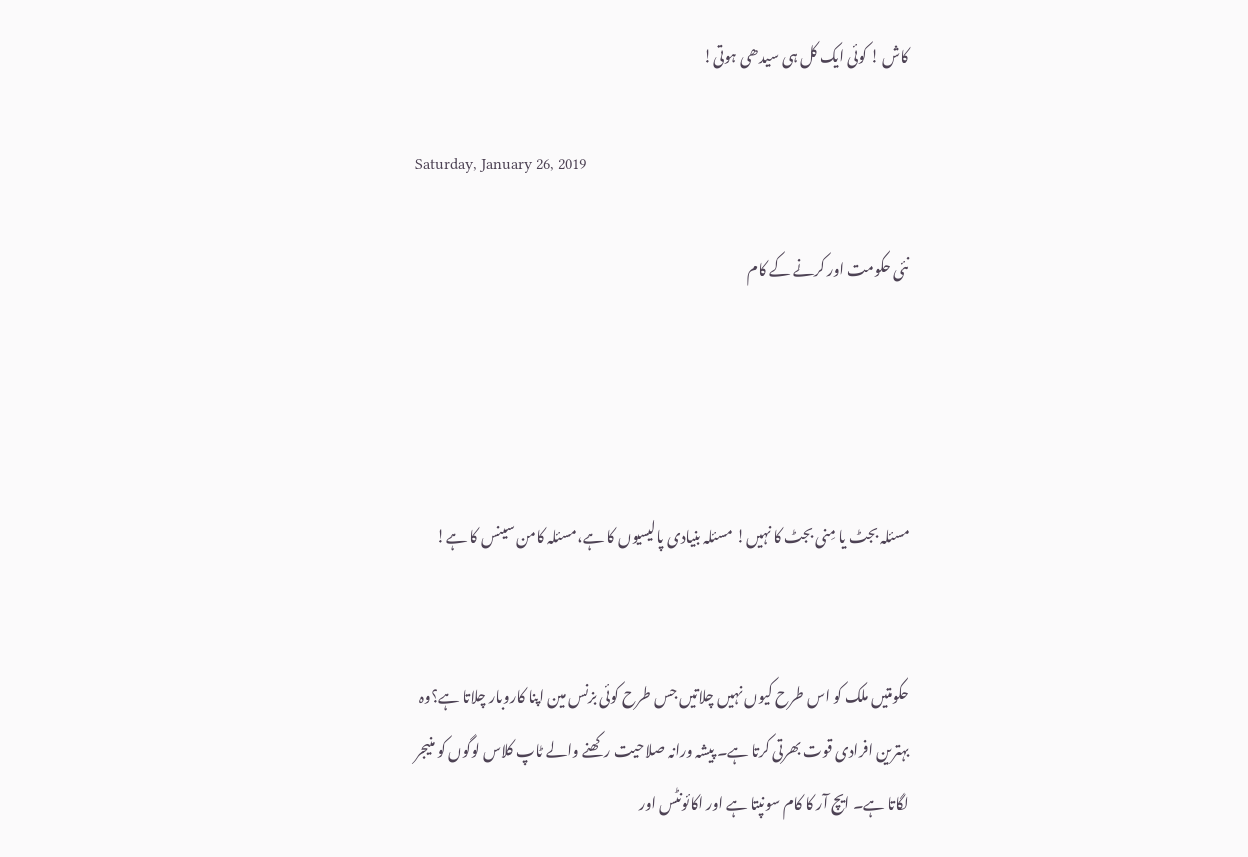کاش ! کوئی ایک کل ہی سیدھی ہوتی!

Saturday, January 26, 2019

نئی حکومت اور کرنے کے کام




مسئلہ بجٹ یا مِنی بجٹ کا نہیں! مسئلہ بنیادی پالیسیوں کا ہے،مسئلہ کامن سینس کا ہے!


حکومتیں ملک کو اس طرح کیوں نہیں چلاتیں جس طرح کوئی بزنس مین اپنا کاروبار چلاتا ہے؟وہ بہترین افرادی قوت بھرتی کرتا ہے۔ پیشہ ورانہ صلاحیت رکھنے والے ٹاپ کلاس لوگوں کو منیجر لگاتا ہے۔ ایچ آر کا کام سونپتا ہے اور اکائونٹس اور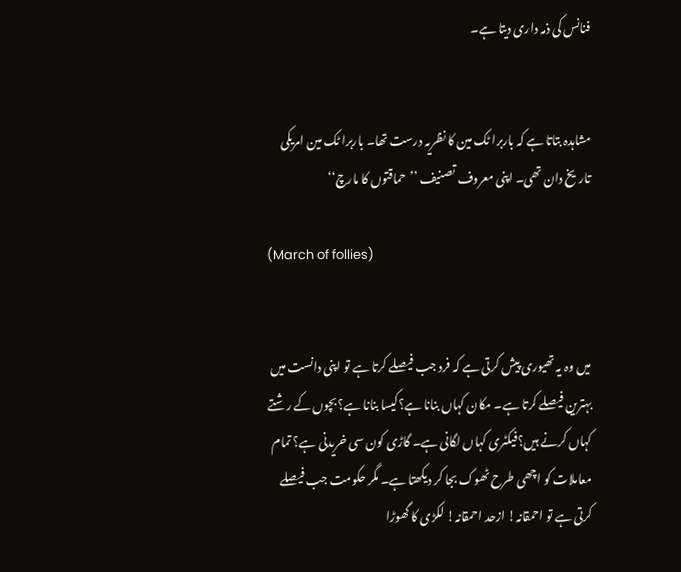فنانس کی ذمہ داری دیتا ہے۔


مشاہدہ بتاتا ہے کہ باربرا ٹک مین کا نظریہ درست تھا۔ باربرا ٹک مین امریکی تاریخ دان تھی۔ اپنی معروف تصنیف ’’حماقتوں کا مارچ‘‘

(March of follies)


میں وہ یہ تھیوری پیش کرتی ہے کہ فرد جب فیصلے کرتا ہے تو اپنی دانست میں بہترین فیصلے کرتا ہے۔ مکان کہاں بنانا ہے؟کیسا بنانا ہے؟بچوں کے رشتے کہاں کرنے ہیں؟فیکٹری کہاں لگانی ہے۔ گاڑی کون سی خریدنی ہے؟ تمام معاملات کو اچھی طرح ٹھوک بجا کر دیکھتا ہے۔ مگر حکومت جب فیصلے کرتی ہے تو احمقانہ! ازحد احمقانہ! لکڑی کا گھوڑا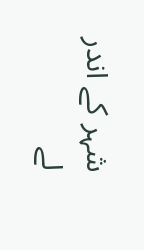شہر کے اندر لے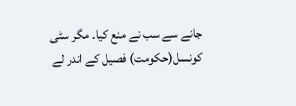جانے سے سب نے منع کیا۔ مگر سٹی کونسل(حکومت) فصیل کے اندر لے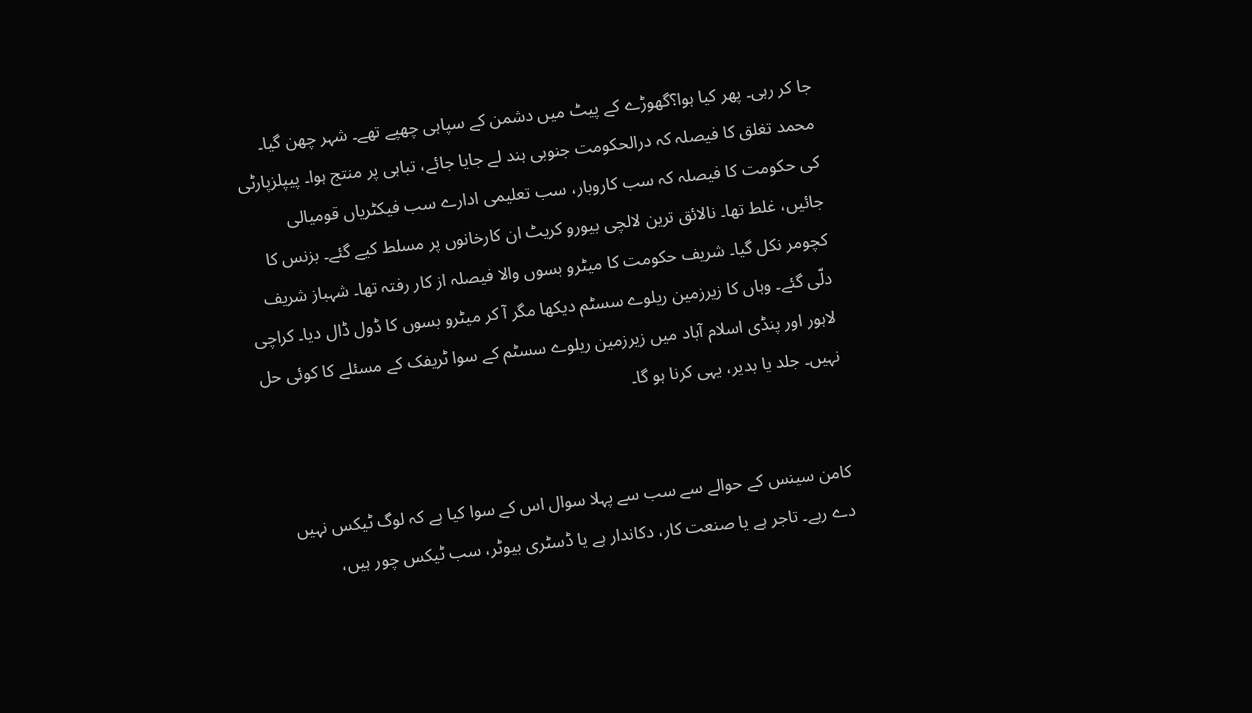جا کر رہی۔ پھر کیا ہوا؟گھوڑے کے پیٹ میں دشمن کے سپاہی چھپے تھے۔ شہر چھن گیا۔ محمد تغلق کا فیصلہ کہ درالحکومت جنوبی ہند لے جایا جائے، تباہی پر منتج ہوا۔ پیپلزپارٹی کی حکومت کا فیصلہ کہ سب کاروبار، سب تعلیمی ادارے سب فیکٹریاں قومیالی جائیں، غلط تھا۔ نالائق ترین لالچی بیورو کریٹ ان کارخانوں پر مسلط کیے گئے۔ بزنس کا کچومر نکل گیا۔ شریف حکومت کا میٹرو بسوں والا فیصلہ از کار رفتہ تھا۔ شہباز شریف دلّی گئے۔ وہاں کا زیرزمین ریلوے سسٹم دیکھا مگر آ کر میٹرو بسوں کا ڈول ڈال دیا۔ کراچی لاہور اور پنڈی اسلام آباد میں زیرزمین ریلوے سسٹم کے سوا ٹریفک کے مسئلے کا کوئی حل نہیں۔ جلد یا بدیر، یہی کرنا ہو گا۔


کامن سینس کے حوالے سے سب سے پہلا سوال اس کے سوا کیا ہے کہ لوگ ٹیکس نہیں دے رہے۔ تاجر ہے یا صنعت کار، دکاندار ہے یا ڈسٹری بیوٹر، سب ٹیکس چور ہیں،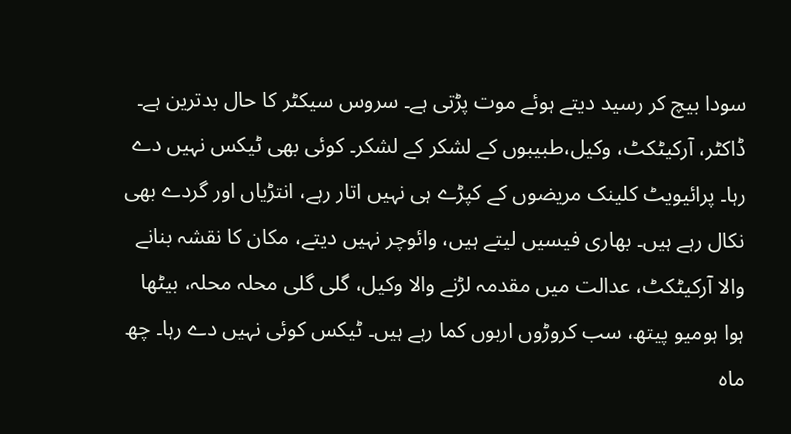سودا بیچ کر رسید دیتے ہوئے موت پڑتی ہے۔ سروس سیکٹر کا حال بدترین ہے۔ ڈاکٹر، آرکیٹکٹ، وکیل،طبیبوں کے لشکر کے لشکر۔ کوئی بھی ٹیکس نہیں دے رہا۔ پرائیویٹ کلینک مریضوں کے کپڑے ہی نہیں اتار رہے، انتڑیاں اور گردے بھی نکال رہے ہیں۔ بھاری فیسیں لیتے ہیں، وائوچر نہیں دیتے، مکان کا نقشہ بنانے والا آرکیٹکٹ، عدالت میں مقدمہ لڑنے والا وکیل، گلی گلی محلہ محلہ، بیٹھا ہوا ہومیو پیتھ، سب کروڑوں اربوں کما رہے ہیں۔ ٹیکس کوئی نہیں دے رہا۔ چھ ماہ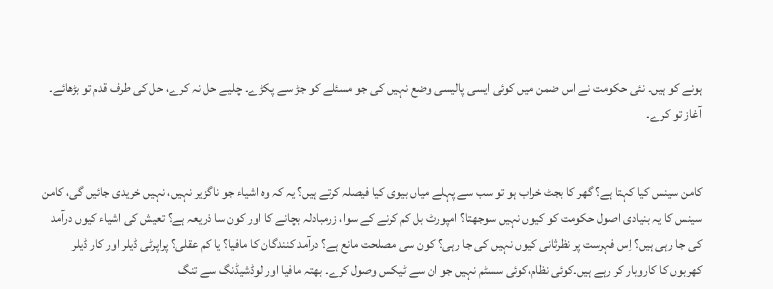ہونے کو ہیں۔ نئی حکومت نے اس ضمن میں کوئی ایسی پالیسی وضع نہیں کی جو مسئلے کو جڑ سے پکڑے۔ چلیے حل نہ کرے، حل کی طرف قدم تو بڑھائے۔ آغاز تو کرے۔


کامن سینس کیا کہتا ہے؟ گھر کا بجٹ خراب ہو تو سب سے پہلے میاں بیوی کیا فیصلہ کرتے ہیں؟ یہ کہ وہ اشیاء جو ناگزیر نہیں، نہیں خریدی جائیں گی، کامن سینس کا یہ بنیادی اصول حکومت کو کیوں نہیں سوجھتا؟ امپورٹ بل کم کرنے کے سوا، زرمبادلہ بچانے کا اور کون سا ذریعہ ہے؟ تعیش کی اشیاء کیوں درآمد کی جا رہی ہیں؟ اِس فہرست پر نظرثانی کیوں نہیں کی جا رہی؟ کون سی مصلحت مانع ہے؟ درآمد کنندگان کا مافیا؟ یا کم عقلی؟ پراپرٹی ڈیلر اور کار ڈیلر کھربوں کا کاروبار کر رہے ہیں۔کوئی نظام،کوئی سسٹم نہیں جو ان سے ٹیکس وصول کرے۔ بھتہ مافیا اور لوڈشیڈنگ سے تنگ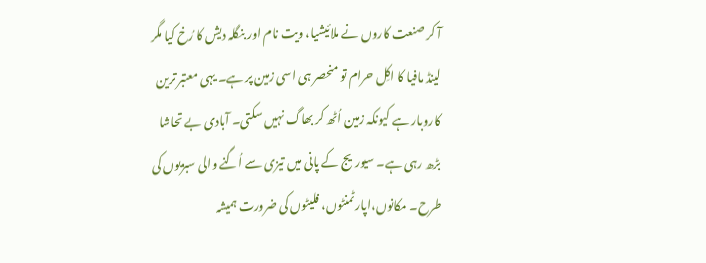آ کر صنعت کاروں نے ملائیشیا، ویت نام اور بنگلہ دیش کا رُخ کیا مگر لینڈ مافیا کا اکِل حرام تو منحصر ہی اسی زمین پر ہے۔ یہی معتبر ترین کاروبار ہے کیونکہ زمین اُٹھ کر بھاگ نہیں سکتی۔ آبادی بے تحاشا بڑھ رہی ہے۔ سیوریج کے پانی میں تیزی سے اُگنے والی سبزیوں کی طرح۔ مکانوں،اپارٹمنٹوں، فلیٹوں کی ضرورت ہمیشہ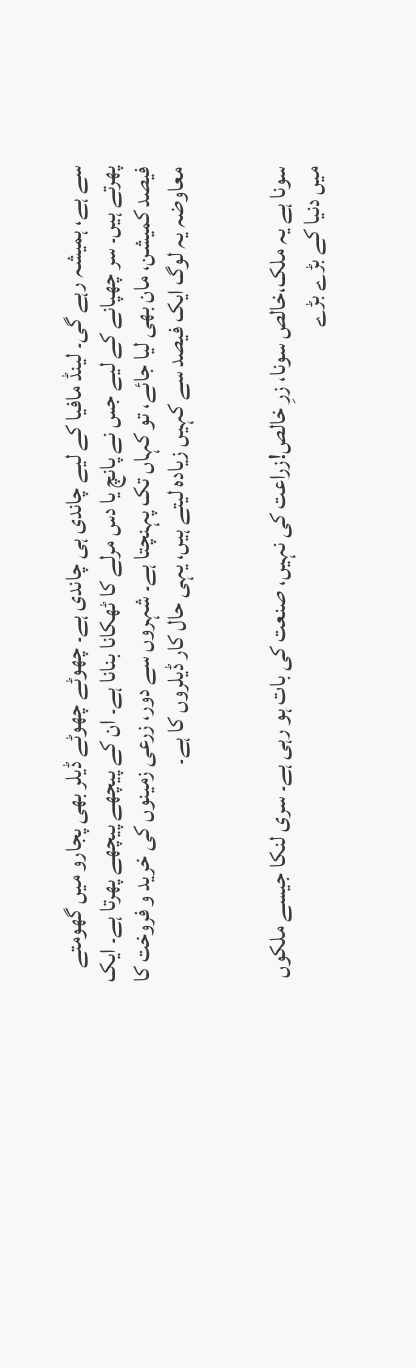سے ہے، ہمیشہ رہے گی۔ لینڈ مافیا کے لیے چاندی ہی چاندی ہے۔ چھوٹے چھوٹے ڈیلر بھی پجارو میں گھومتے پھرتے ہیں۔ سر چھپانے کے لیے جس نے پانچ یا دس مرلے کا ٹھکانا بنانا ہے۔ ان کے پیچھے پیچھے پھرتا ہے۔ ایک فیصد کمیشن، مان بھی لیا جائے، تو کہاں تک پہنچتا ہے۔ شہروں سے دور، زرعی زمینوں کی خرید و فروخت کا معاوضہ یہ لوگ ایک فیصد سے کہیں زیادہ لیتے ہیں، یہی حال کار ڈیلروں کا ہے۔


سونا ہے یہ ملک،خالص سونا، زرِ خالص!زراعت کی نہیں، صنعت کی بات ہو رہی ہے۔ سری لنکا جیسے ملکوں میں دنیا کے بڑے بڑے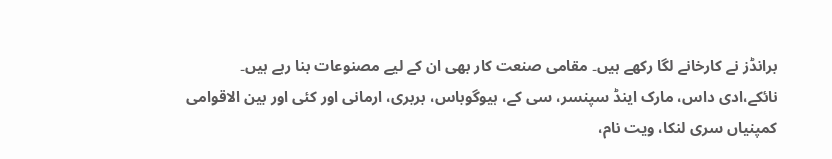برانڈز نے کارخانے لگا رکھے ہیں۔ مقامی صنعت کار بھی ان کے لیے مصنوعات بنا رہے ہیں۔ نائکے،ادی داس، مارک اینڈ سپنسر، سی کے، ہیوگوباس، بربری، ارمانی اور کئی اور بین الاقوامی کمپنیاں سری لنکا، ویت نام،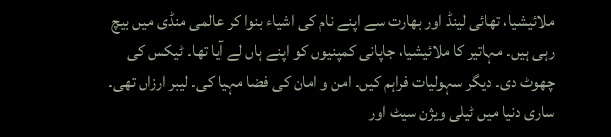ملائیشیا، تھائی لینڈ اور بھارت سے اپنے نام کی اشیاء بنوا کر عالمی منڈی میں بیچ رہی ہیں۔ مہاتیر کا ملائیشیا، جاپانی کمپنیوں کو اپنے ہاں لے آیا تھا۔ ٹیکس کی چھوٹ دی۔ دیگر سہولیات فراہم کیں۔ امن و امان کی فضا مہیا کی۔ لیبر ارزاں تھی۔ ساری دنیا میں ٹیلی ویژن سیٹ اور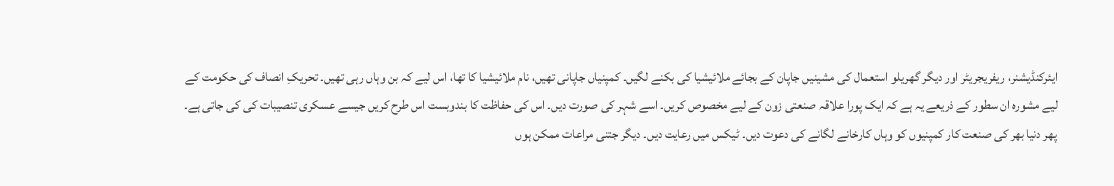ایئرکنڈیشنر، ریفریجریٹر اور دیگر گھریلو استعمال کی مشینیں جاپان کے بجائے ملائیشیا کی بکنے لگیں۔ کمپنیاں جاپانی تھیں، نام ملائیشیا کا تھا، اس لیے کہ بن وہاں رہی تھیں۔ تحریکِ انصاف کی حکومت کے لیے مشورہ ان سطور کے ذریعے یہ ہے کہ ایک پورا علاقہ صنعتی زون کے لیے مخصوص کریں۔ اسے شہر کی صورت دیں۔ اس کی حفاظت کا بندوبست اس طرح کریں جیسے عسکری تنصیبات کی کی جاتی ہے۔ پھر دنیا بھر کی صنعت کار کمپنیوں کو وہاں کارخانے لگانے کی دعوت دیں۔ ٹیکس میں رعایت دیں۔ دیگر جتنی مراعات ممکن ہوں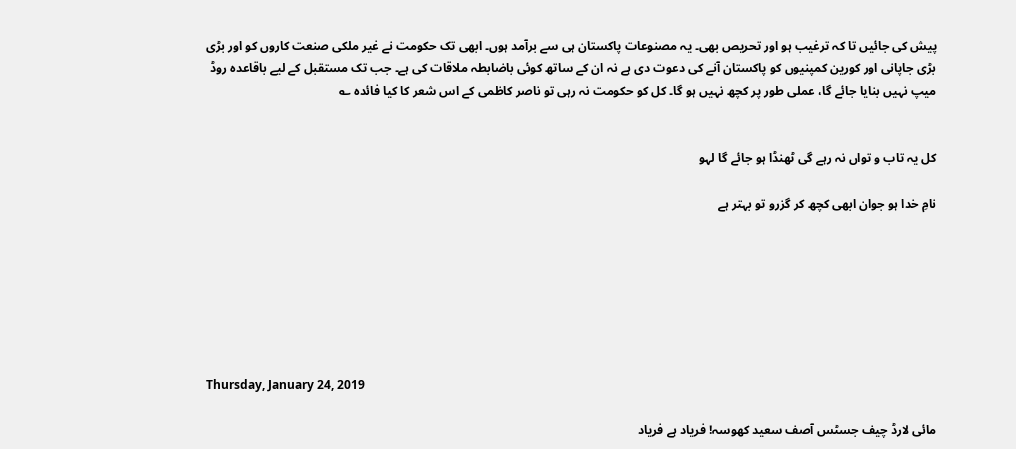پیش کی جائیں تا کہ ترغیب ہو اور تحریص بھی۔ یہ مصنوعات پاکستان ہی سے برآمد ہوں۔ ابھی تک حکومت نے غیر ملکی صنعت کاروں کو اور بڑی بڑی جاپانی اور کورین کمپنیوں کو پاکستان آنے کی دعوت دی ہے نہ ان کے ساتھ کوئی باضابطہ ملاقات کی ہے۔ جب تک مستقبل کے لیے باقاعدہ روڈ میپ نہیں بنایا جائے گا، عملی طور پر کچھ نہیں ہو گا۔ کل کو حکومت نہ رہی تو ناصر کاظمی کے اس شعر کا کیا فائدہ ؎


کل یہ تاب و تواں نہ رہے گی ٹھنڈا ہو جائے گا لہو

نامِ خدا ہو جوان ابھی کچھ کر گزرو تو بہتر ہے







Thursday, January 24, 2019

مائی لارڈ چیف جسٹس آصف سعید کھوسہ! فریاد ہے فریاد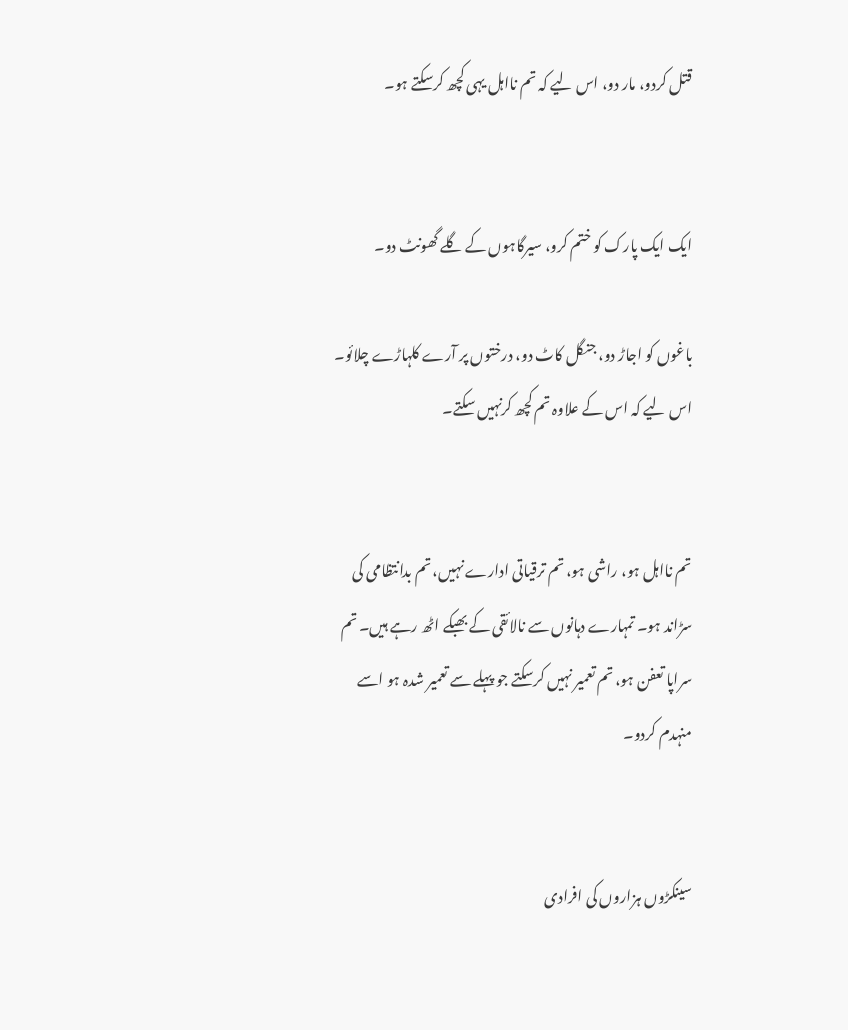قتل کردو، مار دو، اس لیے کہ تم نااہل یہی کچھ کرسکتے ہو۔


ایک ایک پارک کو ختم کرو، سیرگاہوں کے گلے گھونٹ دو۔

باغوں کو اجاڑ دو، جنگل کاٹ دو، درختوں پر آرے کلہاڑے چلائو۔ اس لیے کہ اس کے علاوہ تم کچھ کرنہیں سکتے۔


تم نااہل ہو، راشی ہو، تم ترقیاتی ادارے نہیں، تم بدانتظامی کی سڑاند ہو۔ تمہارے دہانوں سے نالائقی کے بھبکے اٹھ رہے ہیں۔ تم سراپا تعفن ہو، تم تعمیر نہیں کرسکتے جو پہلے سے تعمیر شدہ ہو اسے منہدم کردو۔


سینکڑوں ہزاروں کی افرادی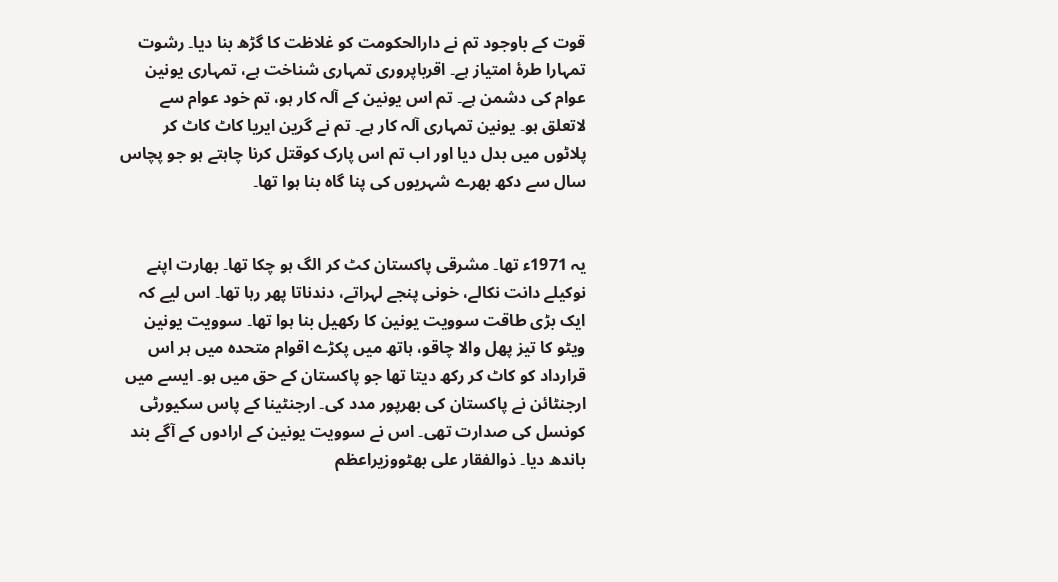قوت کے باوجود تم نے دارالحکومت کو غلاظت کا گڑھ بنا دیا۔ رشوت تمہارا طرۂ امتیاز ہے۔ اقرباپروری تمہاری شناخت ہے، تمہاری یونین عوام کی دشمن ہے۔ تم اس یونین کے آلہ کار ہو، تم خود عوام سے لاتعلق ہو۔ یونین تمہاری آلہ کار ہے۔ تم نے گرین ایریا کاٹ کاٹ کر پلاٹوں میں بدل دیا اور اب تم اس پارک کوقتل کرنا چاہتے ہو جو پچاس سال سے دکھ بھرے شہریوں کی پنا گاہ بنا ہوا تھا۔


یہ 1971ء تھا۔ مشرقی پاکستان کٹ کر الگ ہو چکا تھا۔ بھارت اپنے نوکیلے دانت نکالے، خونی پنجے لہراتے، دندناتا پھر رہا تھا۔ اس لیے کہ ایک بڑی طاقت سوویت یونین کا رکھیل بنا ہوا تھا۔ سوویت یونین ویٹو کا تیز پھل والا چاقو، ہاتھ میں پکڑے اقوام متحدہ میں ہر اس قرارداد کو کاٹ کر رکھ دیتا تھا جو پاکستان کے حق میں ہو۔ ایسے میں ارجنٹائن نے پاکستان کی بھرپور مدد کی۔ ارجنٹینا کے پاس سکیورٹی کونسل کی صدارت تھی۔ اس نے سوویت یونین کے ارادوں کے آگے بند باندھ دیا۔ ذوالفقار علی بھٹووزیراعظم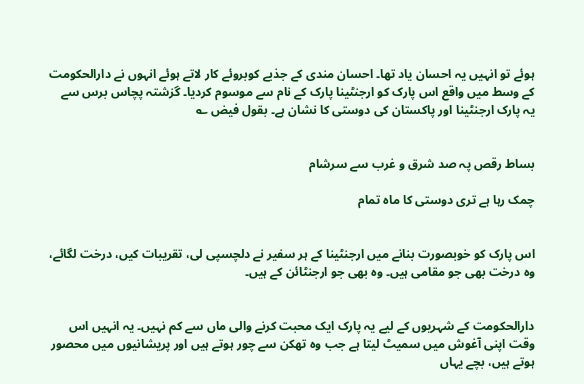ہوئے تو انہیں یہ احسان یاد تھا۔ احسان مندی کے جذبے کوبروئے کار لاتے ہوئے انہوں نے دارالحکومت کے وسط میں واقع اس پارک کو ارجنٹینا پارک کے نام سے موسوم کردیا۔ گزشتہ پچاس برس سے یہ پارک ارجنٹینا اور پاکستان کی دوستی کا نشان ہے۔ بقول فیض ؎


بساط رقص پہ صد شرق و غرب سے سرشام

چمک رہا ہے تری دوستی کا ماہ تمام


اس پارک کو خوبصورت بنانے میں ارجنٹینا کے ہر سفیر نے دلچسپی لی، تقریبات کیں، درخت لگائے، وہ درخت بھی جو مقامی ہیں۔ وہ بھی جو ارجنٹائن کے ہیں۔


دارالحکومت کے شہریوں کے لیے یہ پارک ایک محبت کرنے والی ماں سے کم نہیں۔ یہ انہیں اس وقت اپنی آغوش میں سمیٹ لیتا ہے جب وہ تھکن سے چور ہوتے ہیں اور پریشانیوں میں محصور ہوتے ہیں، بچے یہاں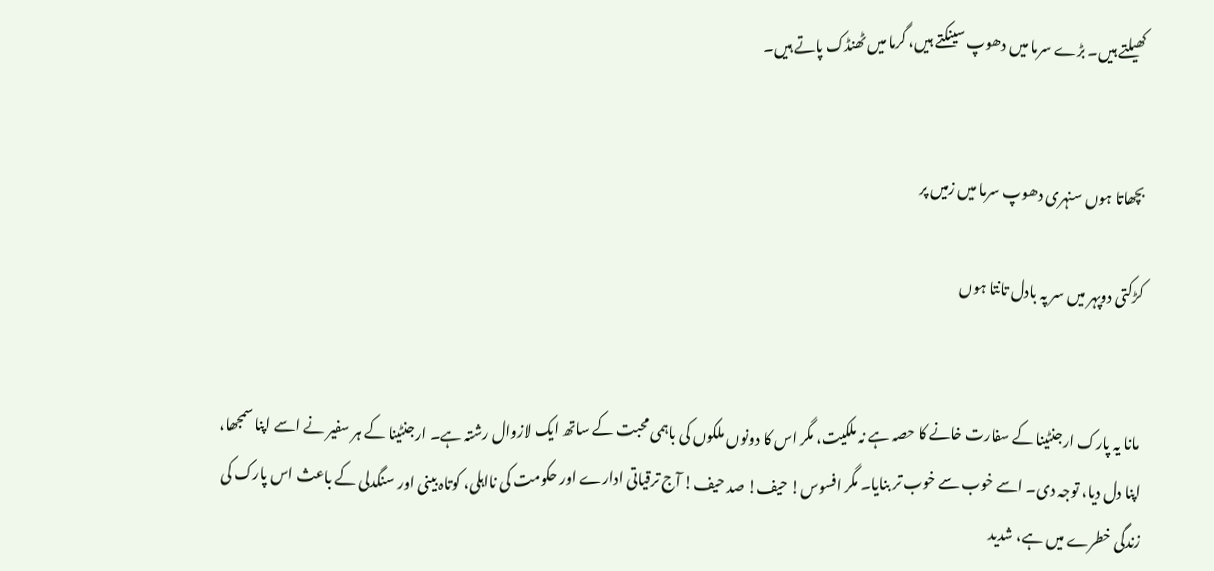کھیلتے ہیں۔ بڑے سرما میں دھوپ سینکتے ہیں، گرما میں ٹھنڈک پاتے ہیں۔


بچھاتا ہوں سنہری دھوپ سرما میں زمیں پر

کڑکتی دوپہر میں سر پہ بادل تانتا ہوں


 مانا یہ پارک ارجنٹینا کے سفارت خانے کا حصہ ہے نہ ملکیت، مگر اس کا دونوں ملکوں کی باہمی محبت کے ساتھ ایک لازوال رشتہ ہے۔ ارجنٹینا کے ہر سفیر نے اسے اپنا سمجھا، اپنا دل دیا، توجہ دی۔ اسے خوب سے خوب تر بنایا۔ مگر افسوس! حیف! صد حیف! آج ترقیاتی ادارے اور حکومت کی نااہلی، کوتاہ بینی اور سنگدلی کے باعث اس پارک کی زندگی خطرے میں ہے، شدید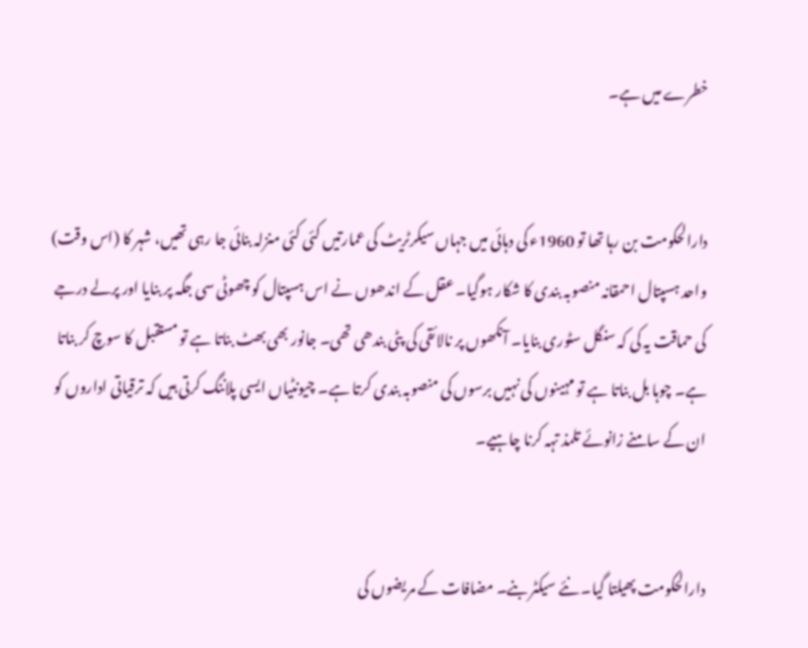خطرے میں ہے۔


دارالحکومت بن رہا تھا تو 1960ء کی دہائی میں جہاں سیکرٹریٹ کی عمارتیں کئی کئی منزلہ بنائی جا رہی تھیں، شہر کا (اس وقت) واحد ہسپتال احمقانہ منصوبہ بندی کا شکار ہوگیا۔ عقل کے اندھوں نے اس ہسپتال کو چھوٹی سی جگہ پر بنایا اور پرلے درجے کی حماقت یہ کی کہ سنگل سٹوری بنایا۔ آنکھوں پر نالائقی کی پٹی بندھی تھی۔ جانور بھی بھٹ بناتا ہے تو مستقبل کا سوچ کر بناتا ہے۔ چوہا بل بناتا ہے تو مہینوں کی نہیں برسوں کی منصوبہ بندی کرتا ہے۔ چیونٹیاں ایسی پلاننگ کرتی ہیں کہ ترقیاتی اداروں کو ان کے سامنے زانوئے تلمذ تہہ کرنا چاہیے۔


دارالحکومت پھیلتا گیا۔ نئے سیکٹر بنے۔ مضافات کے مریضوں کی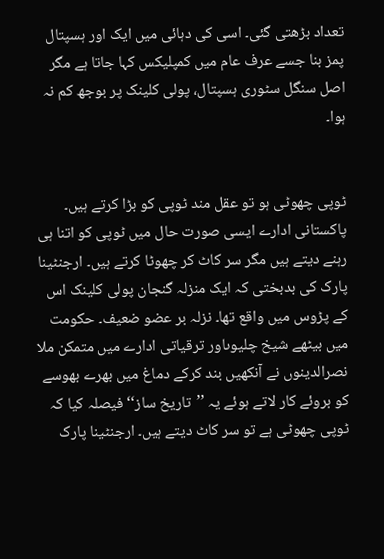تعداد بڑھتی گئی۔ اسی کی دہائی میں ایک اور ہسپتال پمز بنا جسے عرف عام میں کمپلیکس کہا جاتا ہے مگر اصل سنگل سٹوری ہسپتال، پولی کلینک پر بوجھ کم نہ ہوا۔


ٹوپی چھوٹی ہو تو عقل مند ٹوپی کو بڑا کرتے ہیں۔ پاکستانی ادارے ایسی صورت حال میں ٹوپی کو اتنا ہی رہنے دیتے ہیں مگر سر کاٹ کر چھوٹا کرتے ہیں۔ ارجنٹینا پارک کی بدبختی کہ ایک منزلہ گنجان پولی کلینک اس کے پڑوس میں واقع تھا۔ نزلہ بر عضو ضعیف۔ حکومت میں بیٹھے شیخ چلیوںاور ترقیاتی ادارے میں متمکن ملا نصرالدینوں نے آنکھیں بند کرکے دماغ میں بھرے بھوسے کو بروئے کار لاتے ہوئے یہ ’’تاریخ ساز‘‘ فیصلہ کیا کہ ٹوپی چھوٹی ہے تو سر کاٹ دیتے ہیں۔ ارجنٹینا پارک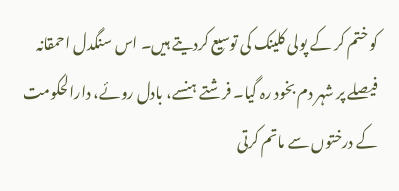کو ختم کر کے پولی کلینک کی توسیع کردیتے ہیں۔ اس سنگدل احمقانہ فیصلے پر شہر دم بخود رہ گیا۔ فرشتے ہنسے، بادل روئے، دارالحکومت کے درختوں سے ماتم کرتی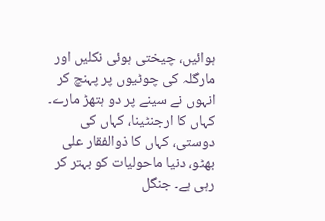ہوائیں، چیختی ہوئی نکلیں اور مارگلہ کی چوٹیوں پر پہنچ کر انہوں نے سینے پر دو ہتھڑ مارے۔ کہاں کا ارجنٹینا، کہاں کی دوستی، کہاں کا ذوالفقار علی بھٹو، دنیا ماحولیات کو بہتر کر رہی ہے۔ جنگل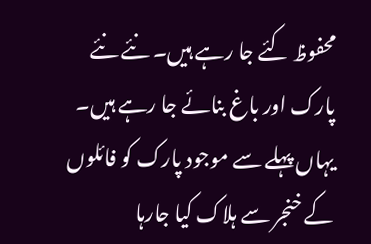محفوظ کئے جا رہے ہیں۔ نئے نئے پارک اور باغ بنائے جا رہے ہیں۔ یہاں پہلے سے موجود پارک کو فائلوں کے خنجر سے ہلاک کیا جارہا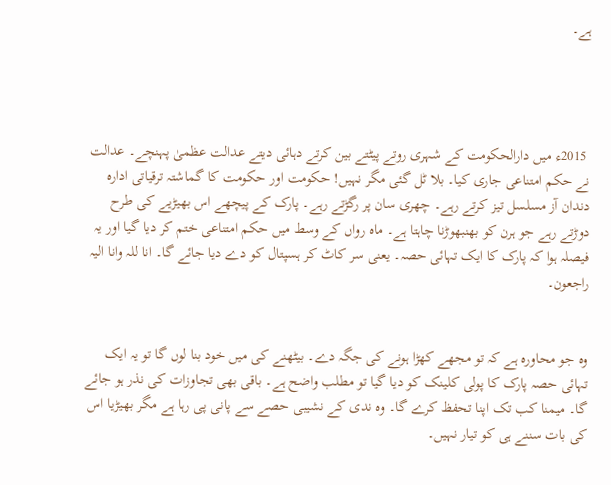ہے۔




 2015ء میں دارالحکومت کے شہری روتے پیٹتے بین کرتے دہائی دیتے عدالت عظمیٰ پہنچے۔ عدالت نے حکم امتناعی جاری کیا۔ بلا ٹل گئی مگر نہیں! حکومت اور حکومت کا گماشتہ ترقیاتی ادارہ دندان آز مسلسل تیز کرتے رہے۔ چھری سان پر رگڑتے رہے۔ پارک کے پیچھے اس بھیڑیے کی طرح دوڑتے رہے جو ہرن کو بھنبھوڑنا چاہتا ہے۔ ماہ رواں کے وسط میں حکم امتناعی ختم کر دیا گیا اور یہ فیصلہ ہوا کہ پارک کا ایک تہائی حصہ۔ یعنی سر کاٹ کر ہسپتال کو دے دیا جائے گا۔ انا للہ وانا الیہ راجعون۔


وہ جو محاورہ ہے کہ تو مجھے کھڑا ہونے کی جگہ دے۔ بیٹھنے کی میں خود بنا لوں گا تو یہ ایک تہائی حصہ پارک کا پولی کلینک کو دیا گیا تو مطلب واضح ہے۔ باقی بھی تجاوزات کی نذر ہو جائے گا۔ میمنا کب تک اپنا تحفظ کرے گا۔ وہ ندی کے نشیبی حصے سے پانی پی رہا ہے مگر بھیڑیا اس کی بات سننے ہی کو تیار نہیں۔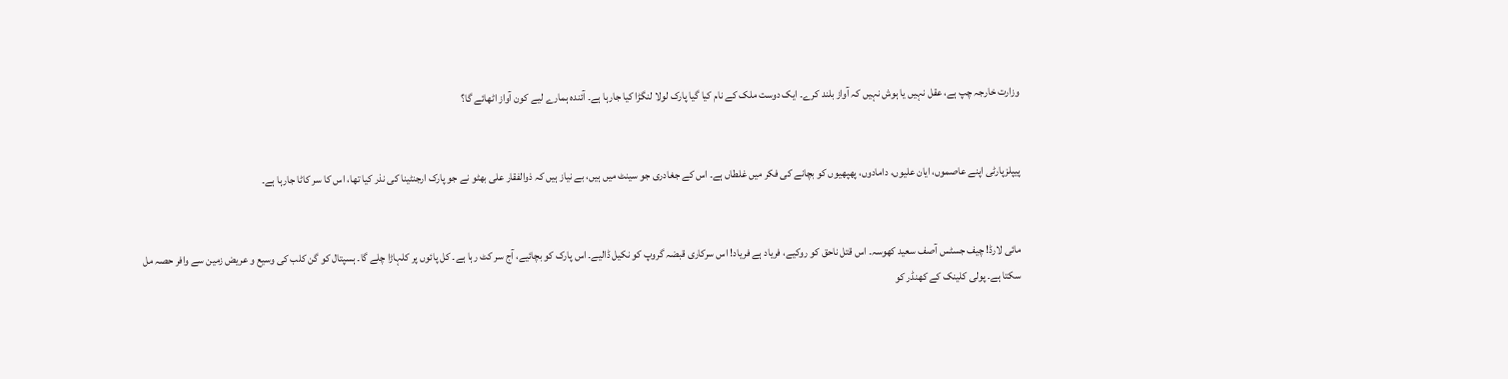وزارت خارجہ چپ ہے، عقل نہیں یا ہوش نہیں کہ آواز بلند کرے۔ ایک دوست ملک کے نام کیا گیا پارک لولا لنگڑا کیا جارہا ہے۔ آئندہ ہمارے لیے کون آواز اٹھائے گا؟


پیپلزپارٹی اپنے عاصموں، ایان علیوں، دامادوں، پھپھیوں کو بچانے کی فکر میں غلطاں ہے۔ اس کے جغادری جو سینٹ میں ہیں، بے نیاز ہیں کہ ذوالفقار علی بھٹو نے جو پارک ارجنٹینا کی نذر کیا تھا، اس کا سر کاٹا جارہا ہے۔


مائی لارڈ! چیف جسٹس آصف سعید کھوسہ۔ اس قتل ناحق کو روکیے، فریاد ہے فریاد! اس سرکاری قبضہ گروپ کو نکیل ڈالیے۔ اس پارک کو بچائیے، آج سر کٹ رہا ہے۔ کل پائوں پر کلہاڑا چلے گا۔ ہسپتال کو گن کلب کی وسیع و عریض زمین سے وافر حصہ مل سکتا ہے۔ پولی کلینک کے کھنڈر کو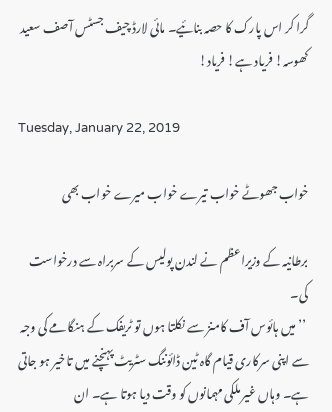گرا کر اس پارک کا حصہ بنائیے۔ مائی لارڈ چیف جسٹس آصف سعید کھوسہ! فریاد ہے! فریاد!

Tuesday, January 22, 2019

خواب جھوٹے خواب تیرے خواب میرے خواب بھی

برطانیہ کے وزیراعظم نے لندن پولیس کے سربراہ سے درخواست کی۔
 ’’میں ہائوس آف کامنز سے نکلتا ہوں تو ٹریفک کے ہنگامے کی وجہ سے اپنی سرکاری قیام گاہ ٹین ڈائوننگ سٹریٹ پہنچنے میں تاخیر ہو جاتی ہے۔ وہاں غیر ملکی مہمانوں کو وقت دیا ہوتا ہے۔ ان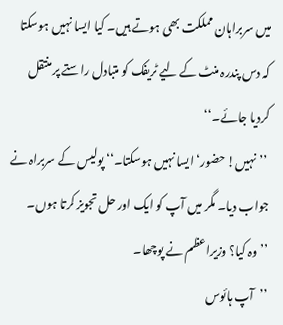میں سربراہان مملکت بھی ہوتے ہیں۔ کیا ایسا نہیں ہوسکتا کہ دس پندرہ منٹ کے لیے ٹریفک کو متبادل راستے پر منتقل کردیا جائے۔‘‘
 ’’نہیں! حضور‘ ایسا نہیں ہوسکتا۔‘‘ پولیس کے سربراہ نے جواب دیا۔ مگر میں آپ کو ایک اور حل تجویز کرتا ہوں۔
’’وہ کیا؟ وزیراعظم نے پوچھا۔
’’آپ ہائوس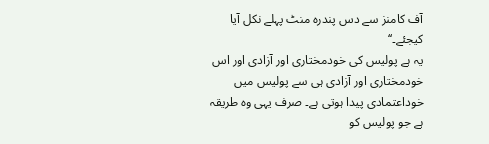آف کامنز سے دس پندرہ منٹ پہلے نکل آیا کیجئے۔‘‘
یہ ہے پولیس کی خودمختاری اور آزادی اور اس خودمختاری اور آزادی ہی سے پولیس میں خوداعتمادی پیدا ہوتی ہے۔ صرف یہی وہ طریقہ ہے جو پولیس کو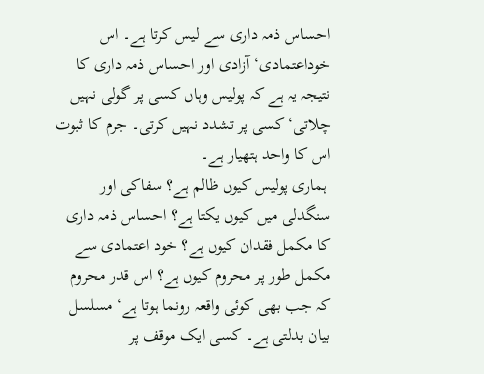احساس ذمہ داری سے لیس کرتا ہے۔ اس خوداعتمادی‘ آزادی اور احساس ذمہ داری کا نتیجہ یہ ہے کہ پولیس وہاں کسی پر گولی نہیں چلاتی‘ کسی پر تشدد نہیں کرتی۔ جرم کا ثبوت اس کا واحد ہتھیار ہے۔
 ہماری پولیس کیوں ظالم ہے؟ سفاکی اور سنگدلی میں کیوں یکتا ہے؟ احساس ذمہ داری کا مکمل فقدان کیوں ہے؟ خود اعتمادی سے مکمل طور پر محروم کیوں ہے؟ اس قدر محروم کہ جب بھی کوئی واقعہ رونما ہوتا ہے‘ مسلسل بیان بدلتی ہے۔ کسی ایک موقف پر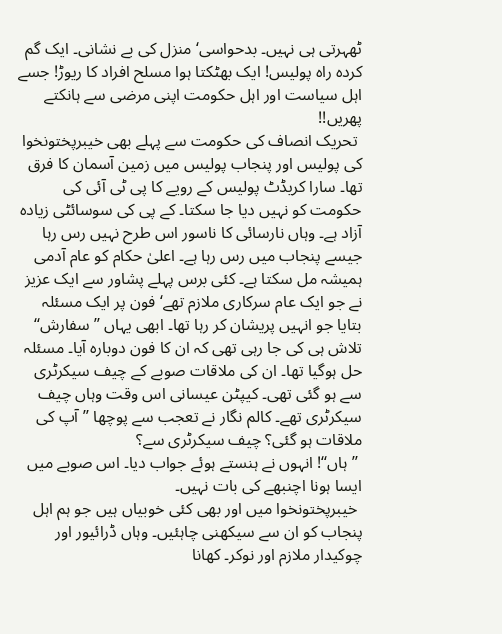ٹھہرتی ہی نہیں۔ بدحواسی‘ منزل کی بے نشانی۔ ایک گم کردہ راہ پولیس! ایک بھٹکتا ہوا مسلح افراد کا ریوڑ! جسے اہل سیاست اور اہل حکومت اپنی مرضی سے ہانکتے پھریں!!
 تحریک انصاف کی حکومت سے پہلے بھی خیبرپختونخوا کی پولیس اور پنجاب پولیس میں زمین آسمان کا فرق تھا۔ سارا کریڈٹ پولیس کے رویے کا پی ٹی آئی کی حکومت کو نہیں دیا جا سکتا۔ کے پی کی سوسائٹی زیادہ آزاد ہے۔ وہاں نارسائی کا ناسور اس طرح نہیں رس رہا جیسے پنجاب میں رس رہا ہے۔ اعلیٰ حکام کو عام آدمی ہمیشہ مل سکتا ہے۔ کئی برس پہلے پشاور سے ایک عزیز نے جو ایک عام سرکاری ملازم تھے‘ فون پر ایک مسئلہ بتایا جو انہیں پریشان کر رہا تھا۔ ابھی یہاں ’’سفارش‘‘ تلاش ہی کی جا رہی تھی کہ ان کا فون دوبارہ آیا۔ مسئلہ حل ہوگیا تھا۔ ان کی ملاقات صوبے کے چیف سیکرٹری سے ہو گئی تھی۔ کیپٹن عیسانی اس وقت وہاں چیف سیکرٹری تھے۔ کالم نگار نے تعجب سے پوچھا ’’آپ کی ملاقات ہو گئی؟ چیف سیکرٹری سے؟
 ’’ہاں‘‘! انہوں نے ہنستے ہوئے جواب دیا۔ اس صوبے میں ایسا ہونا اچنبھے کی بات نہیں۔
 خیبرپختونخوا میں اور بھی کئی خوبیاں ہیں جو ہم اہل پنجاب کو ان سے سیکھنی چاہئیں۔ وہاں ڈرائیور اور چوکیدار ملازم اور نوکر۔ کھانا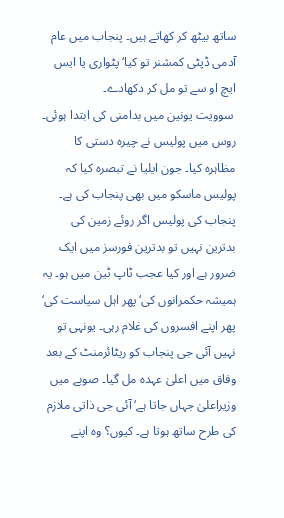ساتھ بیٹھ کر کھاتے ہیں۔ پنجاب میں عام آدمی ڈپٹی کمشنر تو کیا‘ پٹواری یا ایس ایچ او سے تو مل کر دکھادے۔
 سوویت یونین میں بدامنی کی ابتدا ہوئی۔ روس میں پولیس نے چیرہ دستی کا مظاہرہ کیا۔ جون ایلیا نے تبصرہ کیا کہ پولیس ماسکو میں بھی پنجاب کی ہے۔ پنجاب کی پولیس اگر روئے زمین کی بدترین نہیں تو بدترین فورسز میں ایک ضرور ہے اور کیا عجب ٹاپ ٹین میں ہو۔ یہ ہمیشہ حکمرانوں کی‘ پھر اہل سیاست کی‘ پھر اپنے افسروں کی غلام رہی۔ یونہی تو نہیں آئی جی پنجاب کو ریٹائرمنٹ کے بعد وفاق میں اعلیٰ عہدہ مل گیا۔ صوبے میں وزیراعلیٰ جہاں جاتا ہے‘ آئی جی ذاتی ملازم کی طرح ساتھ ہوتا ہے۔ کیوں؟ وہ اپنے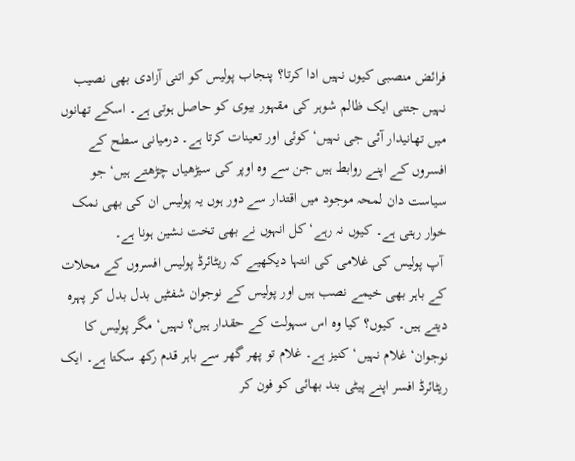فرائض منصبی کیوں نہیں ادا کرتا؟ پنجاب پولیس کو اتنی آزادی بھی نصیب نہیں جتنی ایک ظالم شوہر کی مقہور بیوی کو حاصل ہوتی ہے۔ اسکے تھانوں میں تھانیدار آئی جی نہیں‘ کوئی اور تعینات کرتا ہے۔ درمیانی سطح کے افسروں کے اپنے روابط ہیں جن سے وہ اوپر کی سیڑھیاں چڑھتے ہیں‘ جو سیاست دان لمحہ موجود میں اقتدار سے دور ہوں یہ پولیس ان کی بھی نمک خوار رہتی ہے۔ کیوں نہ رہے‘ کل انہوں نے بھی تخت نشین ہونا ہے۔
 آپ پولیس کی غلامی کی انتہا دیکھیے کہ ریٹائرڈ پولیس افسروں کے محلات کے باہر بھی خیمے نصب ہیں اور پولیس کے نوجوان شفٹیں بدل بدل کر پہرہ دیتے ہیں۔ کیوں؟ کیا وہ اس سہولت کے حقدار ہیں؟ نہیں‘ مگر پولیس کا نوجوان‘ غلام نہیں‘ کنیز ہے۔ غلام تو پھر گھر سے باہر قدم رکھ سکتا ہے۔ ایک ریٹائرڈ افسر اپنے پیٹی بند بھائی کو فون کر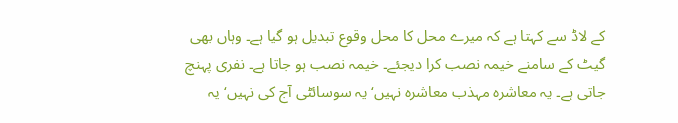کے لاڈ سے کہتا ہے کہ میرے محل کا محل وقوع تبدیل ہو گیا ہے۔ وہاں بھی گیٹ کے سامنے خیمہ نصب کرا دیجئے۔ خیمہ نصب ہو جاتا ہے۔ نفری پہنچ جاتی ہے۔ یہ معاشرہ مہذب معاشرہ نہیں‘ یہ سوسائٹی آج کی نہیں‘ یہ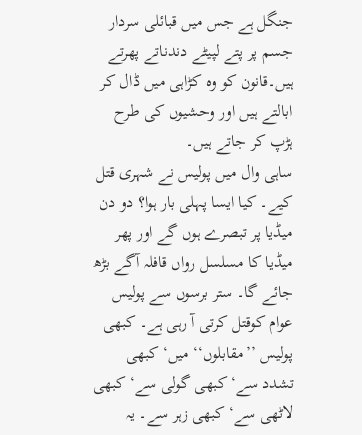جنگل ہے جس میں قبائلی سردار جسم پر پتے لپیٹے دندناتے پھرتے ہیں۔قانون کو وہ کڑاہی میں ڈال کر ابالتے ہیں اور وحشیوں کی طرح ہڑپ کر جاتے ہیں۔
ساہی وال میں پولیس نے شہری قتل کیے۔ کیا ایسا پہلی بار ہوا؟ دو دن میڈیا پر تبصرے ہوں گے اور پھر میڈیا کا مسلسل رواں قافلہ آگے بڑھ جائے گا۔ ستر برسوں سے پولیس عوام کوقتل کرتی آ رہی ہے۔ کبھی پولیس ’’مقابلوں‘‘ میں‘ کبھی تشدد سے‘ کبھی گولی سے‘ کبھی لاٹھی سے‘ کبھی زہر سے۔ یہ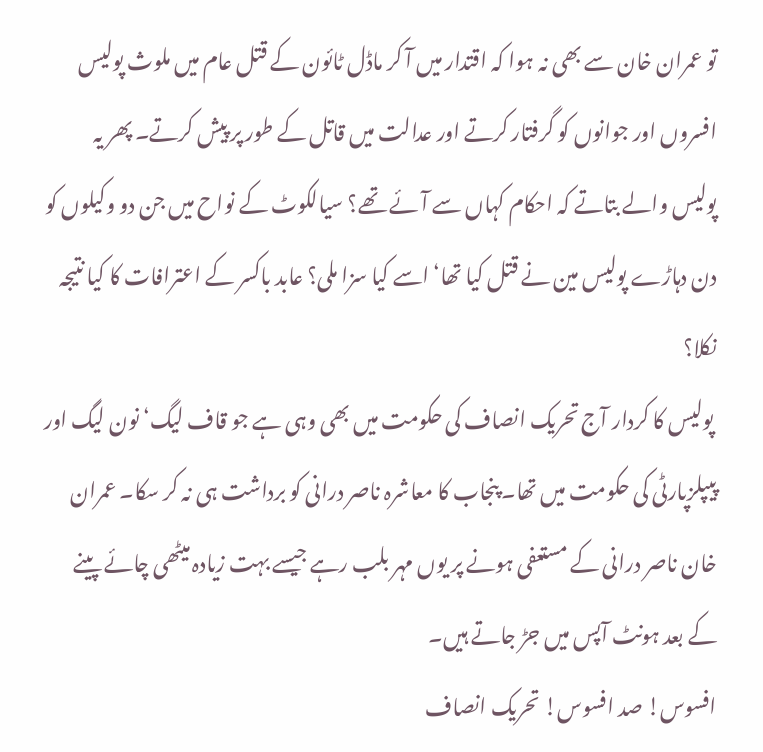تو عمران خان سے بھی نہ ہوا کہ اقتدار میں آ کر ماڈل ٹائون کے قتل عام میں ملوث پولیس افسروں اور جوانوں کو گرفتار کرتے اور عدالت میں قاتل کے طور پر پیش کرتے۔ پھر یہ پولیس والے بتاتے کہ احکام کہاں سے آئے تھے؟ سیالکوٹ کے نواح میں جن دو وکیلوں کو دن دہاڑے پولیس مین نے قتل کیا تھا‘ اسے کیا سزا ملی؟ عابد باکسر کے اعترافات کا کیا نتیجہ نکلا؟
 پولیس کا کردار آج تحریک انصاف کی حکومت میں بھی وہی ہے جو قاف لیگ‘ نون لیگ اور پیپلزپارٹی کی حکومت میں تھا۔ پنجاب کا معاشرہ ناصر درانی کو برداشت ہی نہ کر سکا۔ عمران خان ناصر درانی کے مستعفی ہونے پر یوں مہر بلب رہے جیسے بہت زیادہ میٹھی چائے پینے کے بعد ہونٹ آپس میں جڑ جاتے ہیں۔
افسوس! صد افسوس! تحریک انصاف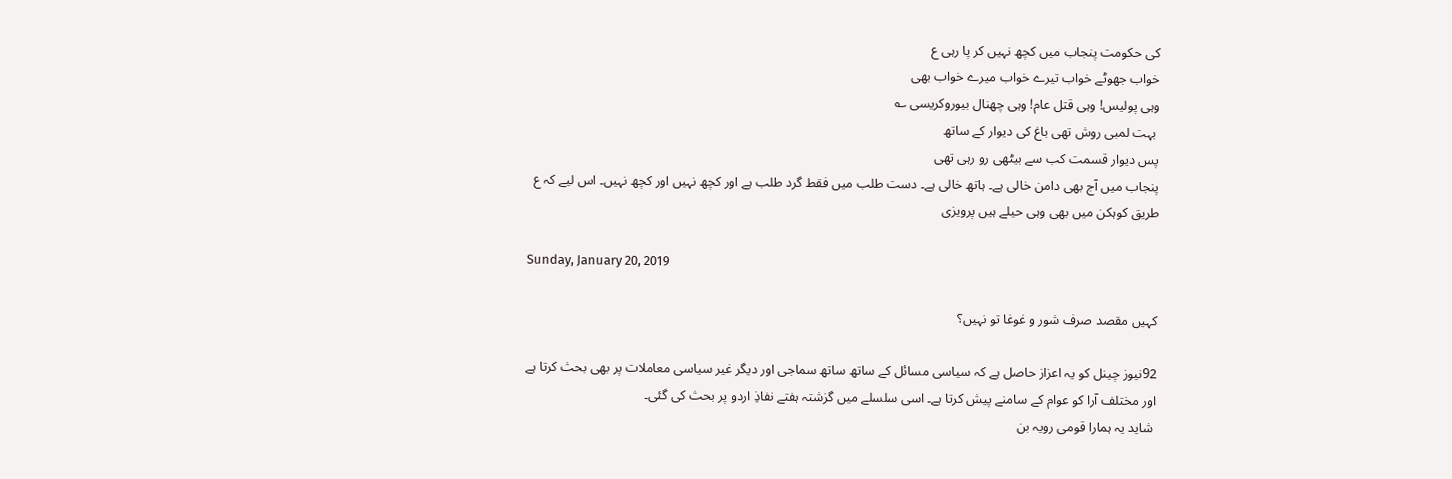کی حکومت پنجاب میں کچھ نہیں کر پا رہی ع
خواب جھوٹے خواب تیرے خواب میرے خواب بھی
وہی پولیس! وہی قتل عام! وہی چھنال بیوروکریسی ؎
 بہت لمبی روش تھی باغ کی دیوار کے ساتھ
پس دیوار قسمت کب سے بیٹھی رو رہی تھی
پنجاب میں آج بھی دامن خالی ہے۔ ہاتھ خالی ہے۔ دست طلب میں فقط گرد طلب ہے اور کچھ نہیں اور کچھ نہیں۔ اس لیے کہ ع
طریق کوہکن میں بھی وہی حیلے ہیں پرویزی

Sunday, January 20, 2019

کہیں مقصد صرف شور و غوغا تو نہیں؟

92نیوز چینل کو یہ اعزاز حاصل ہے کہ سیاسی مسائل کے ساتھ ساتھ سماجی اور دیگر غیر سیاسی معاملات پر بھی بحث کرتا ہے اور مختلف آرا کو عوام کے سامنے پیش کرتا ہے۔ اسی سلسلے میں گزشتہ ہفتے نفاذِ اردو پر بحث کی گئی۔
 شاید یہ ہمارا قومی رویہ بن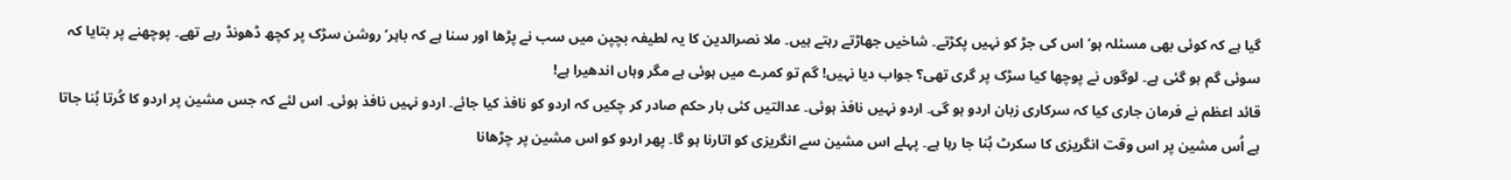گیا ہے کہ کوئی بھی مسئلہ ہو‘ اس کی جڑ کو نہیں پکڑتے۔ شاخیں جھاڑتے رہتے ہیں۔ ملا نصرالدین کا یہ لطیفہ بچپن میں سب نے پڑھا اور سنا ہے کہ باہر‘ روشن سڑک پر کچھ ڈھونڈ رہے تھے۔ پوچھنے پر بتایا کہ سوئی گم ہو گئی ہے۔ لوگوں نے پوچھا کیا سڑک پر گری تھی؟ جواب دیا نہیں! گم تو کمرے میں ہوئی ہے مگر وہاں اندھیرا ہے!
قائد اعظم نے فرمان جاری کیا کہ سرکاری زبان اردو ہو گی۔ اردو نہیں نافذ ہوئی۔ عدالتیں کئی بار حکم صادر کر چکیں کہ اردو کو نافذ کیا جائے۔ اردو نہیں نافذ ہوئی۔ اس لئے کہ جس مشین پر اردو کا کُرتا بُنا جاتا ہے اُس مشین پر اس وقت انگریزی کا سکرٹ بُنا جا رہا ہے۔ پہلے اس مشین سے انگریزی کو اتارنا ہو گا۔ پھر اردو کو اس مشین پر چڑھانا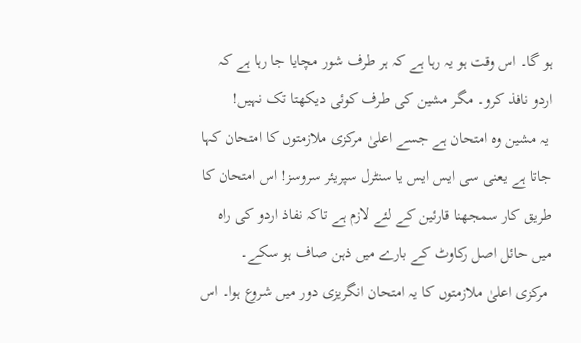ہو گا۔ اس وقت ہو یہ رہا ہے کہ ہر طرف شور مچایا جا رہا ہے کہ اردو نافذ کرو۔ مگر مشین کی طرف کوئی دیکھتا تک نہیں!
 یہ مشین وہ امتحان ہے جسے اعلیٰ مرکزی ملازمتوں کا امتحان کہا جاتا ہے یعنی سی ایس ایس یا سنٹرل سپریئر سروسز! اس امتحان کا طریق کار سمجھنا قارئین کے لئے لازم ہے تاکہ نفاذ اردو کی راہ میں حائل اصل رکاوٹ کے بارے میں ذہن صاف ہو سکے۔
 مرکزی اعلیٰ ملازمتوں کا یہ امتحان انگریزی دور میں شروع ہوا۔ اس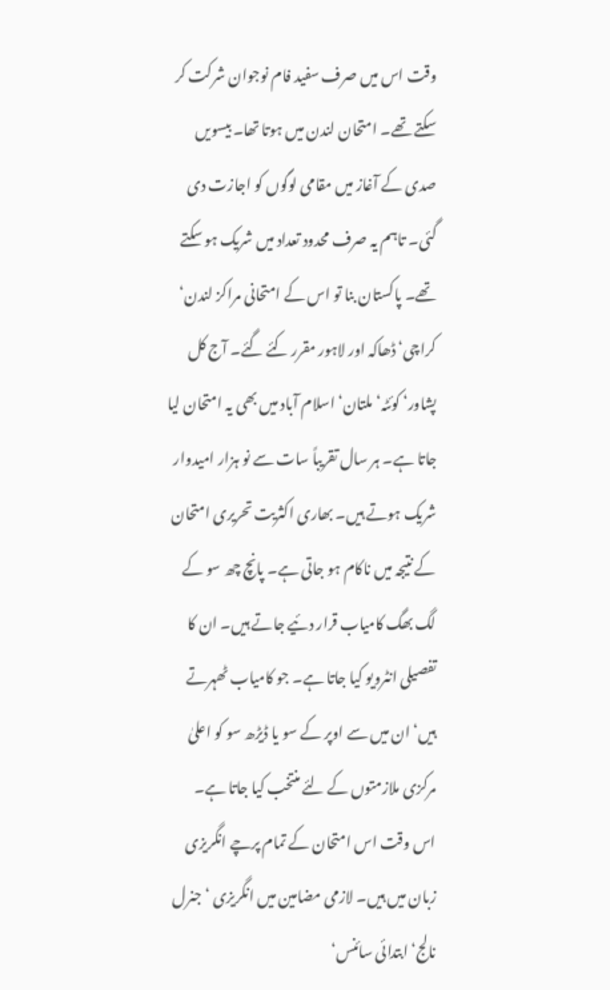وقت اس میں صرف سفید فام نوجوان شرکت کر سکتے تھے۔ امتحان لندن میں ہوتا تھا۔ بیسویں صدی کے آغاز میں مقامی لوگوں کو اجازت دی گئی۔ تاہم یہ صرف محدود تعداد میں شریک ہو سکتے تھے۔ پاکستان بنا تو اس کے امتحانی مراکز لندن‘ کراچی‘ ڈھاکہ اور لاہور مقرر کئے گئے۔ آج کل پشاور‘ کوئٹہ‘ ملتان‘ اسلام آباد میں بھی یہ امتحان لیا جاتا ہے۔ ہر سال تقریباً سات سے نو ہزار امیدوار شریک ہوتے ہیں۔ بھاری اکثریت تحریری امتحان کے نتیجہ میں ناکام ہو جاتی ہے۔ پانچ چھ سو کے لگ بھگ کامیاب قرار دئیے جاتے ہیں۔ ان کا تفصیلی انٹرویو کیا جاتا ہے۔ جو کامیاب ٹھہرتے ہیں‘ ان میں سے اوپر کے سو یا ڈیڑھ سو کو اعلیٰ مرکزی ملازمتوں کے لئے منتخب کیا جاتا ہے۔ اس وقت اس امتحان کے تمام پرچے انگریزی زبان میں ہیں۔ لازمی مضامین میں انگریزی ‘ جنرل نالج‘ ابتدائی سائنس‘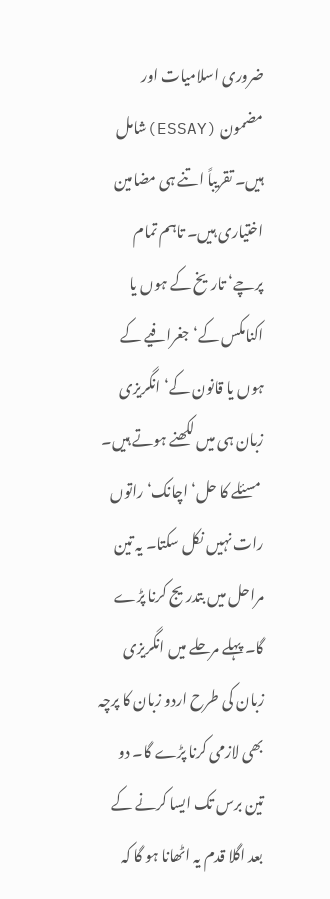ضروری اسلامیات اور مضمون (ESSAY)شامل ہیں۔ تقریباً اتنے ہی مضامین اختیاری ہیں۔ تاہم تمام پرچے‘ تاریخ کے ہوں یا اکنامکس کے‘ جغرافیے کے ہوں یا قانون کے‘ انگریزی زبان ہی میں لکھنے ہوتے ہیں۔
 مسئلے کا حل‘ اچانک‘ راتوں رات نہیں نکل سکتا۔ یہ تین مراحل میں بتدریج کرنا پڑے گا۔ پہلے مرحلے میں انگریزی زبان کی طرح اردو زبان کا پرچہ بھی لازمی کرنا پڑے گا۔ دو تین برس تک ایسا کرنے کے بعد اگلا قدم یہ اٹھانا ہو گا کہ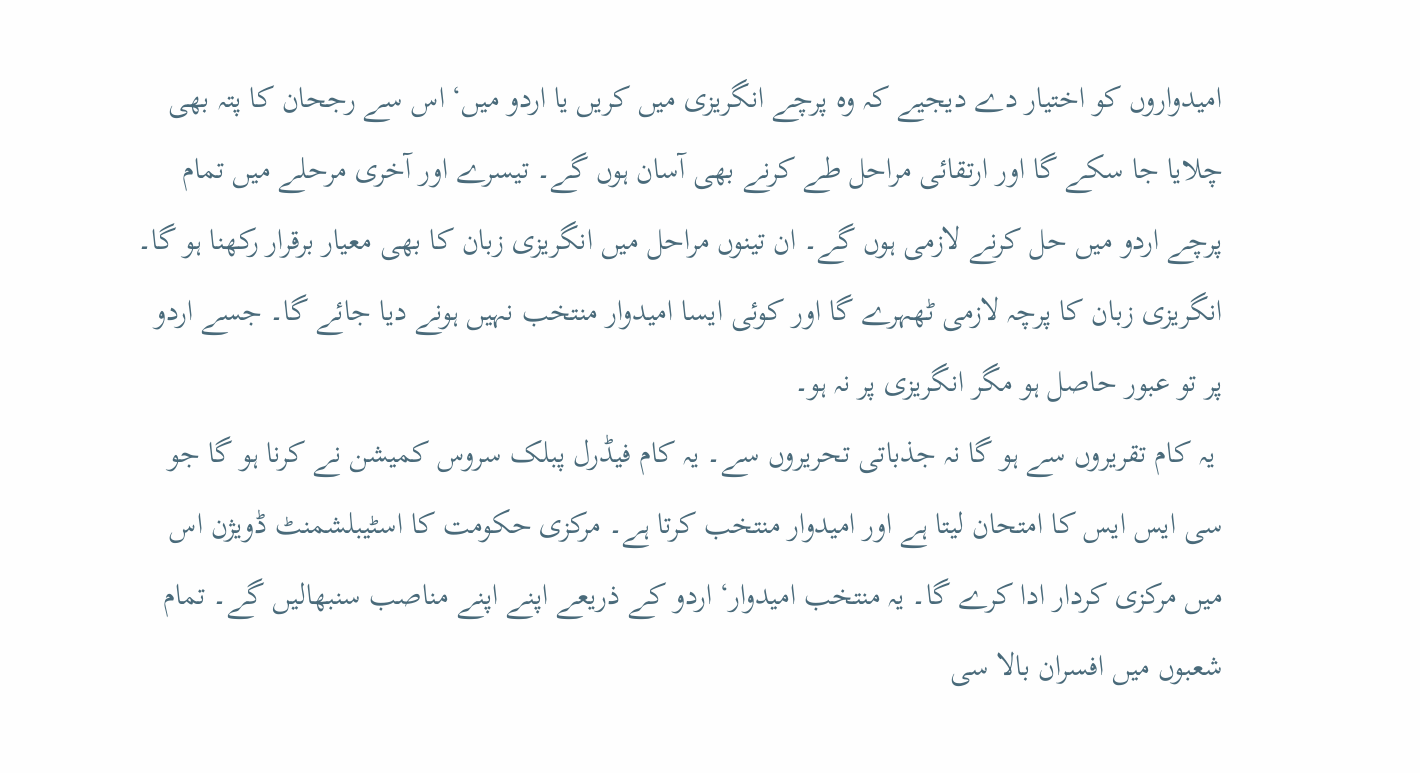امیدواروں کو اختیار دے دیجیے کہ وہ پرچے انگریزی میں کریں یا اردو میں‘ اس سے رجحان کا پتہ بھی چلایا جا سکے گا اور ارتقائی مراحل طے کرنے بھی آسان ہوں گے۔ تیسرے اور آخری مرحلے میں تمام پرچے اردو میں حل کرنے لازمی ہوں گے۔ ان تینوں مراحل میں انگریزی زبان کا بھی معیار برقرار رکھنا ہو گا۔ انگریزی زبان کا پرچہ لازمی ٹھہرے گا اور کوئی ایسا امیدوار منتخب نہیں ہونے دیا جائے گا۔ جسے اردو پر تو عبور حاصل ہو مگر انگریزی پر نہ ہو۔
 یہ کام تقریروں سے ہو گا نہ جذباتی تحریروں سے۔ یہ کام فیڈرل پبلک سروس کمیشن نے کرنا ہو گا جو سی ایس ایس کا امتحان لیتا ہے اور امیدوار منتخب کرتا ہے۔ مرکزی حکومت کا اسٹیبلشمنٹ ڈویژن اس میں مرکزی کردار ادا کرے گا۔ یہ منتخب امیدوار‘ اردو کے ذریعے اپنے اپنے مناصب سنبھالیں گے۔ تمام شعبوں میں افسران بالا سی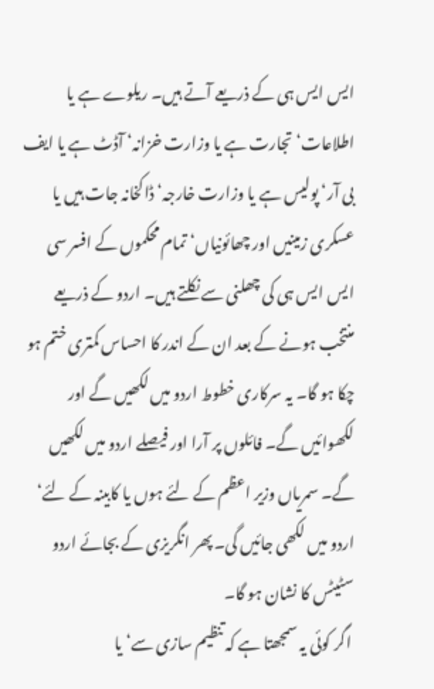ایس ایس ہی کے ذریعے آتے ہیں۔ ریلوے ہے یا اطلاعات‘ تجارت ہے یا وزارت خزانہ‘ آڈٹ ہے یا ایف بی آر‘ پولیس ہے یا وزارت خارجہ‘ ڈاکخانہ جات ہیں یا عسکری زمینیں اور چھائونیاں‘ تمام محکموں کے افسر سی ایس ایس ہی کی چھلنی سے نکلتے ہیں۔ اردو کے ذریعے منتخب ہونے کے بعد ان کے اندر کا احساس کمتری ختم ہو چکا ہو گا۔ یہ سرکاری خطوط اردو میں لکھیں گے اور لکھوائیں گے۔ فائلوں پر آرا اور فیصلے اردو میں لکھیں گے۔ سمریاں وزیر اعظم کے لئے ہوں یا کابینہ کے لئے‘ اردو میں لکھی جائیں گی۔ پھر انگریزی کے بجائے اردو سٹیٹس کا نشان ہو گا۔
 اگر کوئی یہ سمجھتا ہے کہ تنظیم سازی سے‘ یا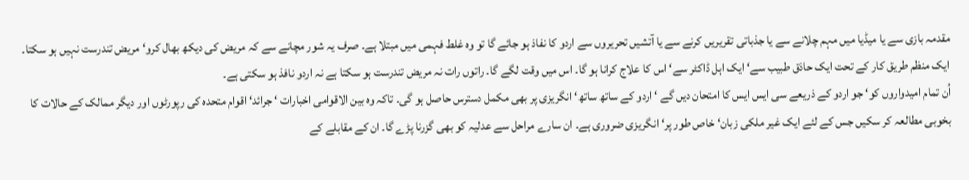مقدمہ بازی سے یا میڈیا میں مہم چلانے سے یا جذباتی تقریریں کرنے سے یا آتشیں تحریروں سے اردو کا نفاذ ہو جائے گا تو وہ غلط فہمی میں مبتلا ہے۔ صرف یہ شور مچانے سے کہ مریض کی دیکھ بھال کرو‘ مریض تندرست نہیں ہو سکتا۔ ایک منظم طریق کار کے تحت ایک حاذق طبیب سے‘ ایک اہل ڈاکٹر سے‘ اس کا علاج کرانا ہو گا۔ اس میں وقت لگے گا۔ راتوں رات نہ مریض تندرست ہو سکتا ہے نہ اردو نافذ ہو سکتی ہے۔
اُن تمام امیدواروں کو‘ جو اردو کے ذریعے سی ایس ایس کا امتحان دیں گے ‘ اردو کے ساتھ ساتھ‘ انگریزی پر بھی مکمل دسترس حاصل ہو گی۔ تاکہ وہ بین الاقوامی اخبارات ‘ جرائد‘ اقوام متحدہ کی رپورٹوں اور دیگر ممالک کے حالات کا بخوبی مطالعہ کر سکیں جس کے لئے ایک غیر ملکی زبان‘ خاص طور پر‘ انگریزی ضروری ہے۔ ان سارے مراحل سے عدلیہ کو بھی گزرنا پڑے گا۔ ان کے مقابلے کے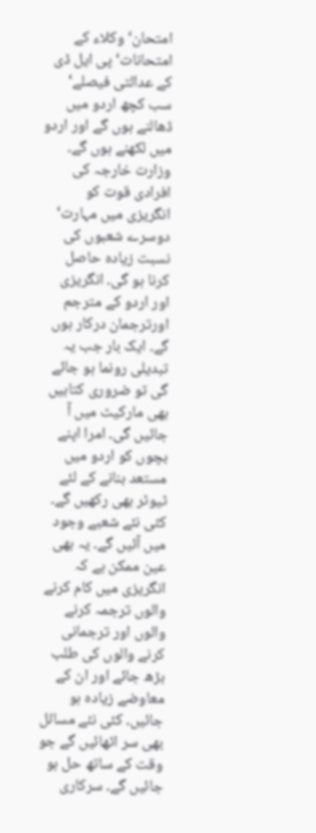امتحان‘ وکلاء کے امتحانات‘ پی ایل ڈی کے عدالتی فیصلے‘ سب کچھ اردو میں ڈھالنے ہوں گے اور اردو میں لکھنے ہوں گے۔ وزارت خارجہ کی افرادی قوت کو انگریزی میں مہارت‘ دوسرے شعبوں کی نسبت زیادہ حاصل کرنا ہو گی۔ انگریزی اور اردو کے مترجم اورترجمان درکار ہوں گے۔ ایک بار جب یہ تبدیلی رونما ہو جائے گی تو ضروری کتابیں بھی مارکیٹ میں آ جائیں گی۔ امرا اپنے بچوں کو اردو میں مستعد بنانے کے لئے ٹیوٹر بھی رکھیں گے۔ کئی نئے شعبے وجود میں آئیں گے۔ یہ بھی عین ممکن ہے کہ انگریزی میں کام کرنے والوں ترجمہ کرنے والوں اور ترجمانی کرنے والوں کی طلب بڑھ جائے اور ان کے معاوضے زیادہ ہو جائیں۔ کئی نئے مسائل بھی سر اٹھائیں گے جو وقت کے ساتھ حل ہو جائیں گے۔ سرکاری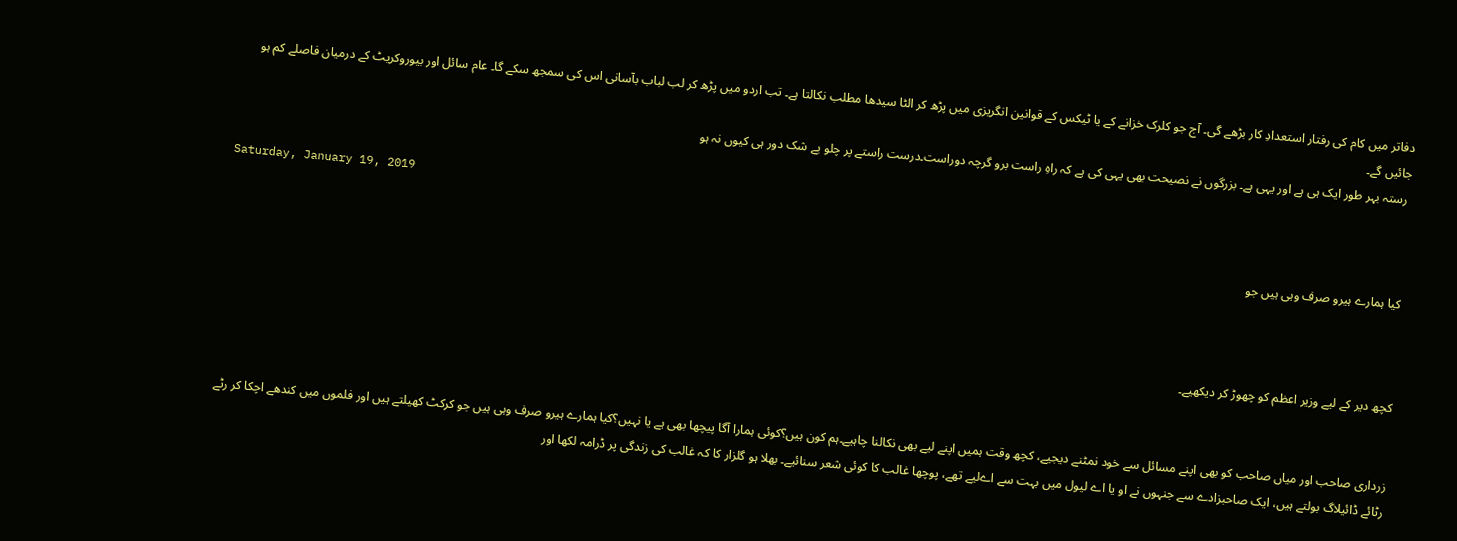دفاتر میں کام کی رفتار استعدادِ کار بڑھے گی۔ آج جو کلرک خزانے کے یا ٹیکس کے قوانین انگریزی میں پڑھ کر الٹا سیدھا مطلب نکالتا ہے۔ تب اردو میں پڑھ کر لب لباب بآسانی اس کی سمجھ سکے گا۔ عام سائل اور بیوروکریٹ کے درمیان فاصلے کم ہو جائیں گے۔
 رستہ بہر طور ایک ہی ہے اور یہی ہے۔ بزرگوں نے نصیحت بھی یہی کی ہے کہ راہِ راست برو گرچہ دوراست۔درست راستے پر چلو بے شک دور ہی کیوں نہ ہو

Saturday, January 19, 2019

کیا ہمارے ہیرو صرف وہی ہیں جو



کچھ دیر کے لیے وزیر اعظم کو چھوڑ کر دیکھیے۔


زرداری صاحب اور میاں صاحب کو بھی اپنے مسائل سے خود نمٹنے دیجیے، کچھ وقت ہمیں اپنے لیے بھی نکالنا چاہیے۔ہم کون ہیں؟کوئی ہمارا آگا پیچھا بھی ہے یا نہیں؟کیا ہمارے ہیرو صرف وہی ہیں جو کرکٹ کھیلتے ہیں اور فلموں میں کندھے اچکا کر رٹے رٹائے ڈائیلاگ بولتے ہیں، ایک صاحبزادے سے جنہوں نے او یا اے لیول میں بہت سے اےلیے تھے، پوچھا غالب کا کوئی شعر سنائیے۔ بھلا ہو گلزار کا کہ غالب کی زندگی پر ڈرامہ لکھا اور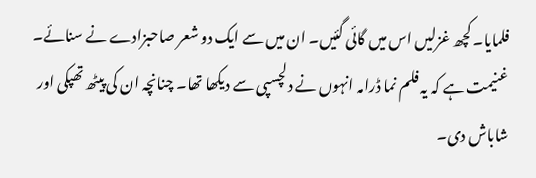فلمایا۔ کچھ غزلیں اس میں گائی گئیں۔ ان میں سے ایک دو شعر صاحبزادے نے سنائے۔ غنیمت ہے کہ یہ فلم نما ڈرامہ انہوں نے دلچسپی سے دیکھا تھا۔ چنانچہ ان کی پیٹھ تھپکی اور شاباش دی۔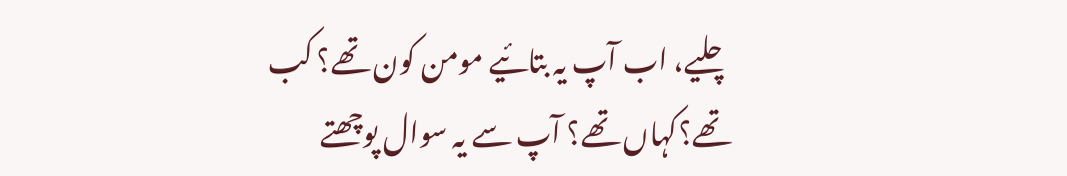چلیے، اب آپ یہ بتائیے مومن کون تھے؟ کب تھے؟کہاں تھے؟ آپ سے یہ سوال پوچھتے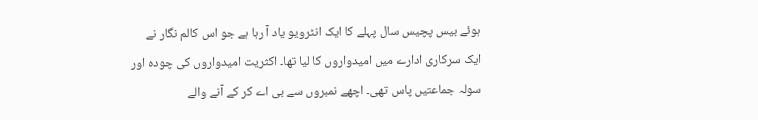ہوئے بیس پچیس سال پہلے کا ایک انٹرویو یاد آ رہا ہے جو اس کالم نگار نے ایک سرکاری ادارے میں امیدواروں کا لیا تھا۔ اکثریت امیدواروں کی چودہ اور سولہ جماعتیں پاس تھی۔ اچھے نمبروں سے بی اے کر کے آنے والے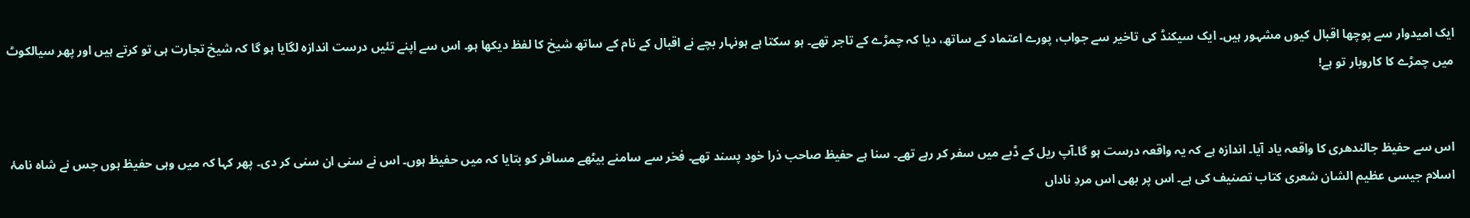ایک امیدوار سے پوچھا اقبال کیوں مشہور ہیں۔ ایک سیکنڈ کی تاخیر سے جواب، پورے اعتماد کے ساتھ، دیا کہ چمڑے کے تاجر تھے۔ ہو سکتا ہے ہونہار بچے نے اقبال کے نام کے ساتھ شیخ کا لفظ دیکھا ہو۔ اس سے اپنے تئیں درست اندازہ لگایا ہو گا کہ شیخ تجارت ہی تو کرتے ہیں اور پھر سیالکوٹ میں چمڑے کا کاروبار تو ہے!


اس سے حفیظ جالندھری کا واقعہ یاد آیا۔ اندازہ ہے کہ یہ واقعہ درست ہو گا۔آپ ریل کے ڈبے میں سفر کر رہے تھے۔ سنا ہے حفیظ صاحب ذرا خود پسند تھے۔ فخر سے سامنے بیٹھے مسافر کو بتایا کہ میں حفیظ ہوں۔ اس نے سنی ان سنی کر دی۔ پھر کہا کہ میں وہی حفیظ ہوں جس نے شاہ نامۂ اسلام جیسی عظیم الشان شعری کتاب تصنیف کی ہے۔ اس پر بھی اس مردِ ناداں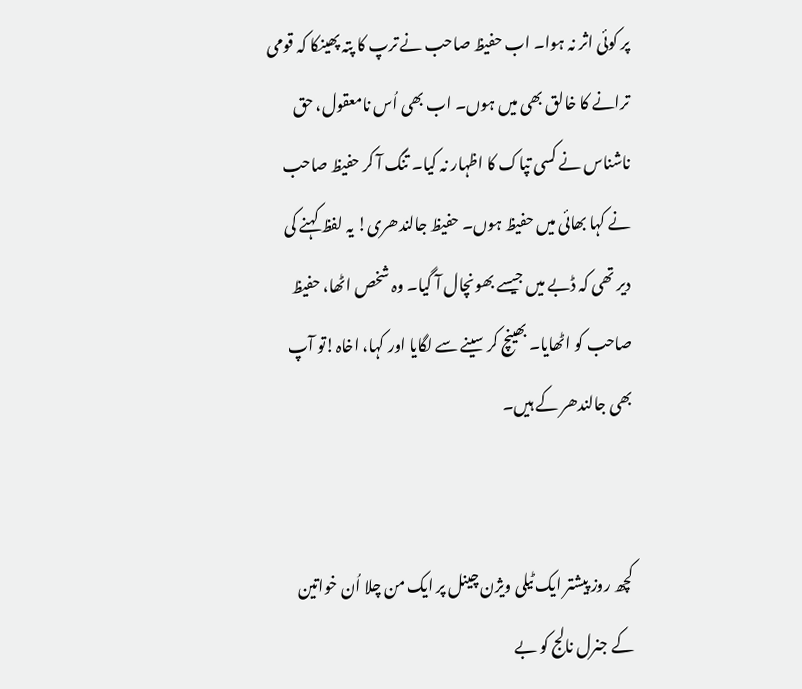پر کوئی اثر نہ ہوا۔ اب حفیظ صاحب نے ترپ کا پتہ پھینکا کہ قومی ترانے کا خالق بھی میں ہوں۔ اب بھی اُس نامعقول، حق ناشناس نے کسی تپاک کا اظہار نہ کیا۔ تنگ آ کر حفیظ صاحب نے کہا بھائی میں حفیظ ہوں۔ حفیظ جالندھری! یہ لفظ کہنے کی دیر تھی کہ ڈبے میں جیسے بھونچال آ گیا۔ وہ شخص اٹھا، حفیظ صاحب کو اٹھایا۔ بھینچ کر سینے سے لگایا اور کہا، اخاہ!تو آپ بھی جالندھر کے ہیں۔


کچھ روز پیشتر ایک ٹیلی ویژن چینل پر ایک من چلا اُن خواتین کے جنرل نالج کو بے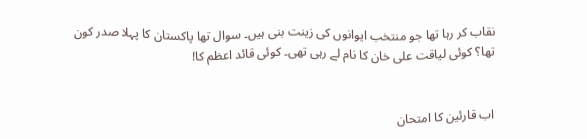نقاب کر رہا تھا جو منتخب ایوانوں کی زینت بنی ہیں۔ سوال تھا پاکستان کا پہلا صدر کون تھا؟ کوئی لیاقت علی خان کا نام لے رہی تھی۔ کوئی قائد اعظم کا!


اب قارئین کا امتحان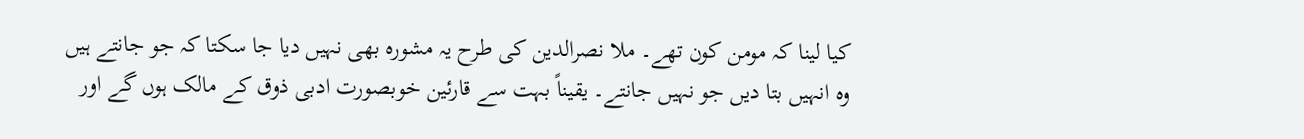کیا لینا کہ مومن کون تھے۔ ملا نصرالدین کی طرح یہ مشورہ بھی نہیں دیا جا سکتا کہ جو جانتے ہیں وہ انہیں بتا دیں جو نہیں جانتے۔ یقیناً بہت سے قارئین خوبصورت ادبی ذوق کے مالک ہوں گے اور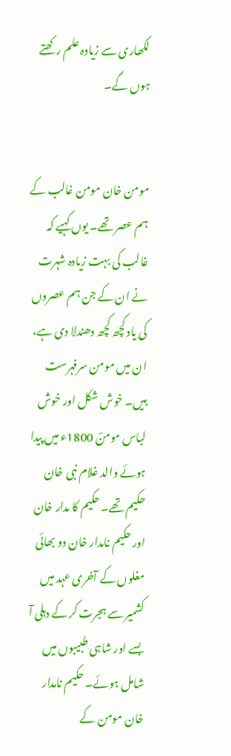لکھاری سے زیادہ علم رکھتے ہوں گے۔


مومن خان مومن غالب کے ہم عصر تھے۔ یوں کہیے کہ غالب کی بہت زیادہ شہرت نے ان کے جن ہم عصروں کی یاد کچھ کچھ دھندلا دی ہے، ان میں مومن سرفہرست ہیں۔ خوش شکل اور خوش لباس مومنؔ 1800ء میں پیدا ہوئے والد غلام نبی خان حکیم تھے۔ حکیم کا مدار خان اور حکیم نامدار خان دو بھائی مغلوں کے آخری عہد میں کشمیر سے ہجرت کر کے دہلی آ بسے اور شاہی طبیبوں میں شامل ہوئے۔ حکیم نامدار خان مومن کے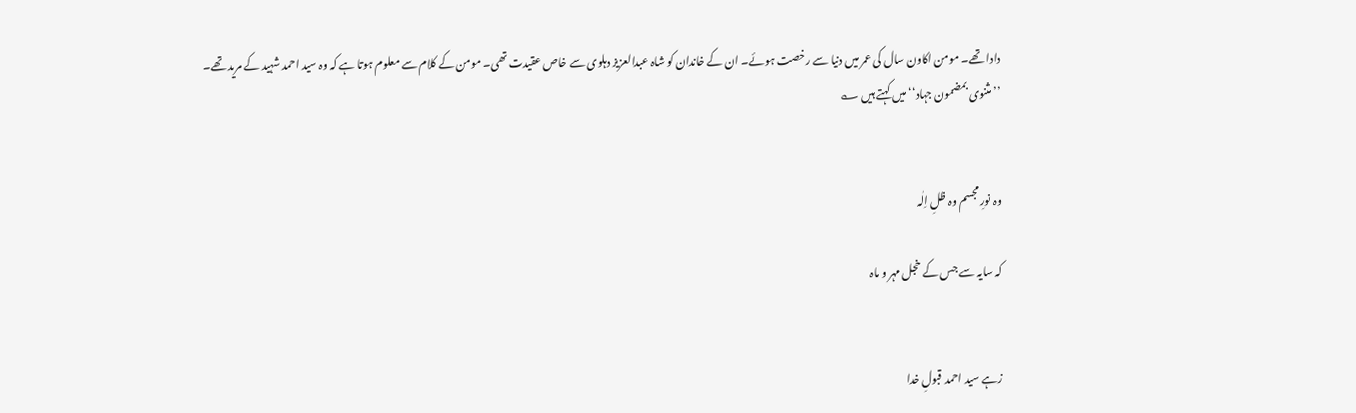دادا تھے۔ مومن اکاون سال کی عمر میں دنیا سے رخصت ہوئے۔ ان کے خاندان کو شاہ عبدالعزیز دہلوی سے خاص عقیدت تھی۔ مومن کے کلام سے معلوم ہوتا ہے کہ وہ سید احمد شہید کے مرید تھے۔ ’’مثنوی بمضمون جہاد‘‘ میں کہتے ہیں ؎


وہ نورِ مجسم وہ ظلِ اِلٰہ

کہ سایہ سے جس کے خجل مہر و ماہ


زہے سید احمد قبولِ خدا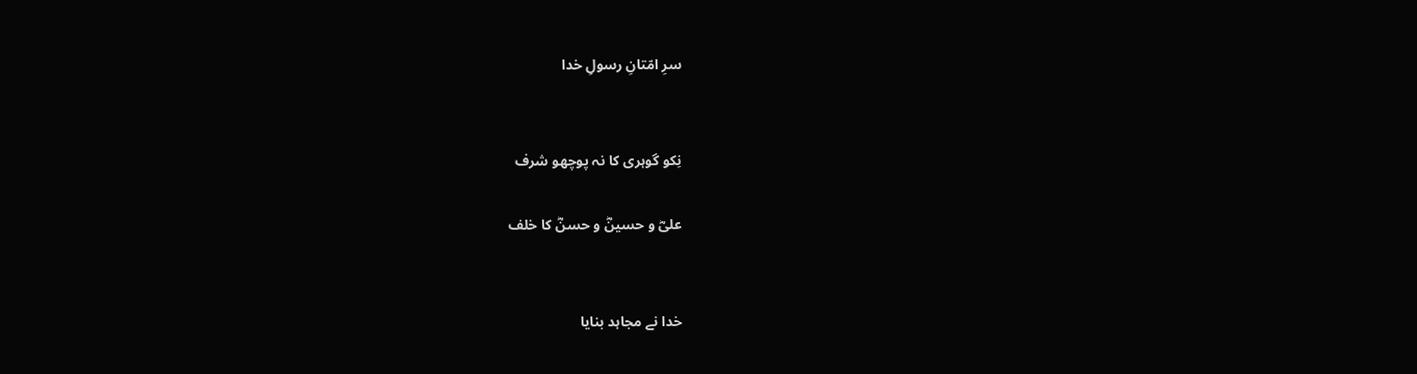سرِ امّتانِ رسولِ خدا


نِکو گوہری کا نہ پوچھو شرف

علیؓ و حسینؓ و حسنؓ کا خلف


خدا نے مجاہد بنایا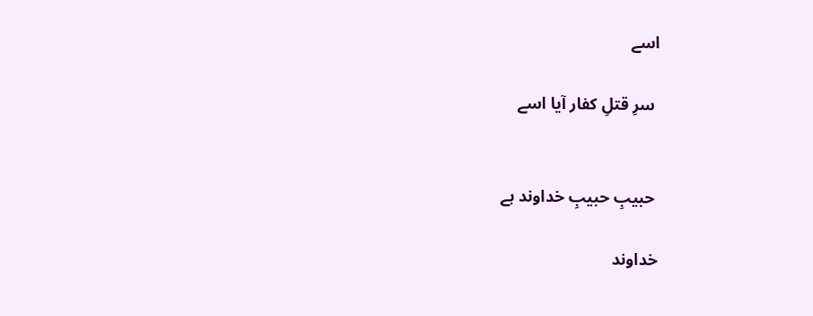اسے

 سرِ قتلِ کفار آیا اسے


 حبیبِ حبیبِ خداوند ہے

خداوند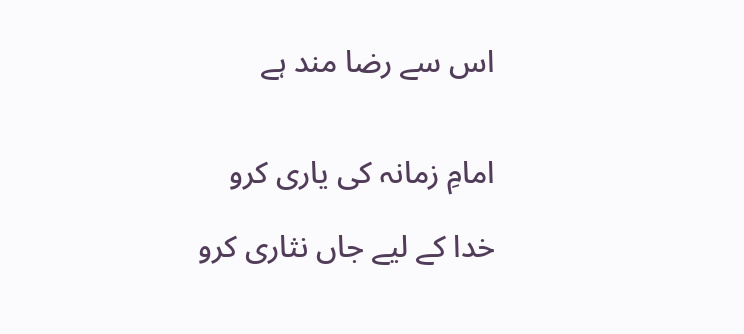اس سے رضا مند ہے


امامِ زمانہ کی یاری کرو

خدا کے لیے جاں نثاری کرو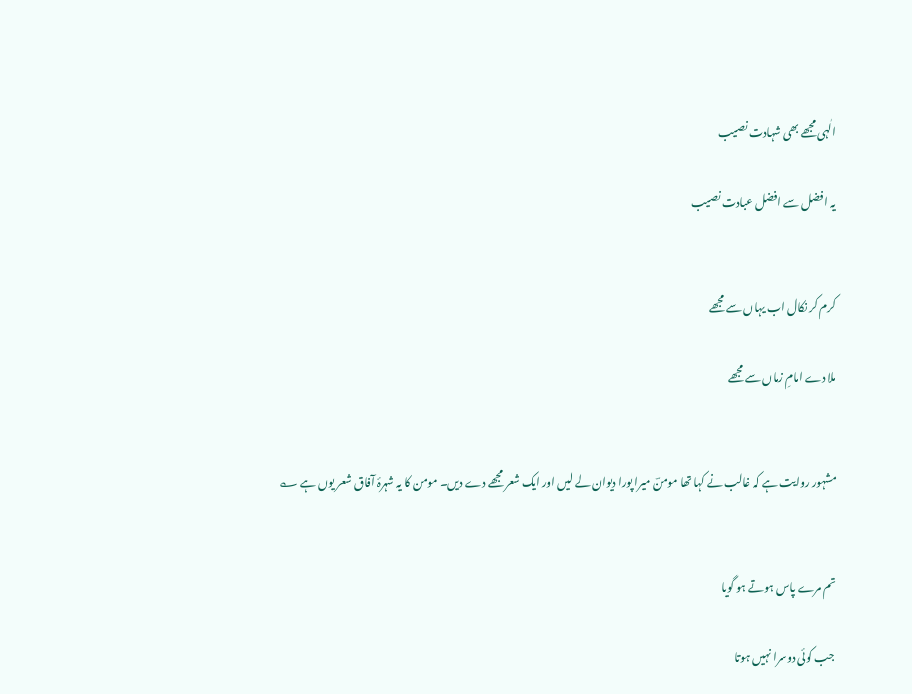الٰہی مجھے بھی شہادت نصیب

یہ افضل سے افضل عبادت نصیب


کرم کر نکال اب یہاں سے مجھے

ملا دے امامِ زماں سے مجھے


مشہور روایت ہے کہ غالب نے کہا تھا مومنؔ میرا پورا دیوان لے لیں اور ایک شعر مجھے دے دیں۔ مومن کا یہ شہرۂ آفاق شعر یوں ہے ؎


تم مرے پاس ہوتے ہو گویا

 جب کوئی دوسرا نہیں ہوتا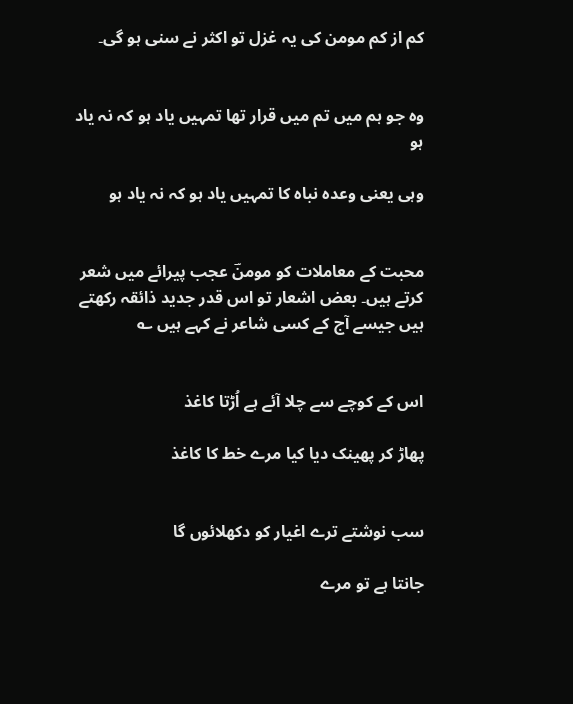کم از کم مومن کی یہ غزل تو اکثر نے سنی ہو گی۔


وہ جو ہم میں تم میں قرار تھا تمہیں یاد ہو کہ نہ یاد ہو

وہی یعنی وعدہ نباہ کا تمہیں یاد ہو کہ نہ یاد ہو


محبت کے معاملات کو مومنؔ عجب پیرائے میں شعر کرتے ہیں۔ بعض اشعار تو اس قدر جدید ذائقہ رکھتے ہیں جیسے آج کے کسی شاعر نے کہے ہیں ؎


اس کے کوچے سے چلا آئے ہے اُڑتا کاغذ

پھاڑ کر پھینک دیا کیا مرے خط کا کاغذ


سب نوشتے ترے اغیار کو دکھلائوں گا

جانتا ہے تو مرے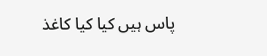پاس ہیں کیا کیا کاغذ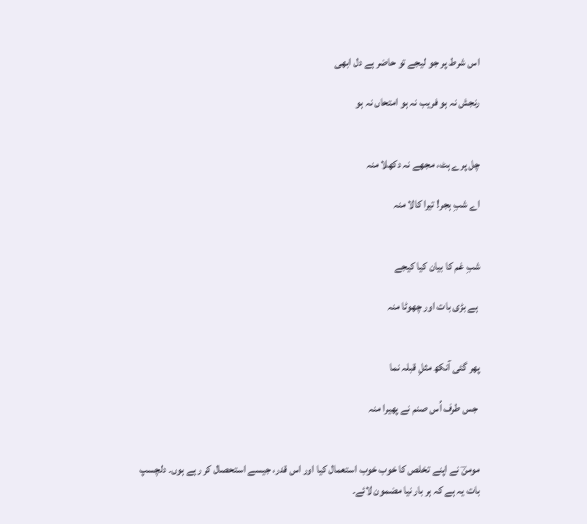اس شرط پر جو لیجے تو حاضر ہے دل ابھی

رنجش نہ ہو فریب نہ ہو امتحاں نہ ہو


چل پرے ہٹ، مجھے نہ دکھلا منہ

اے شبِ ہجر! تیرا کالا منہ


شبِ غم کا بیان کیا کیجے

 ہے بڑی بات اور چھوٹا منہ


پھر گئی آنکھ مثلِ قبلہ نما

 جس طرف اُس صنم نے پھیرا منہ


مومنؔ نے اپنے تخلص کا خوب خوب استعمال کیا اور اس قدر، جیسے استحصال کر رہے ہوں۔ دلچسپ بات یہ ہے کہ ہر بار نیا مضمون لائے۔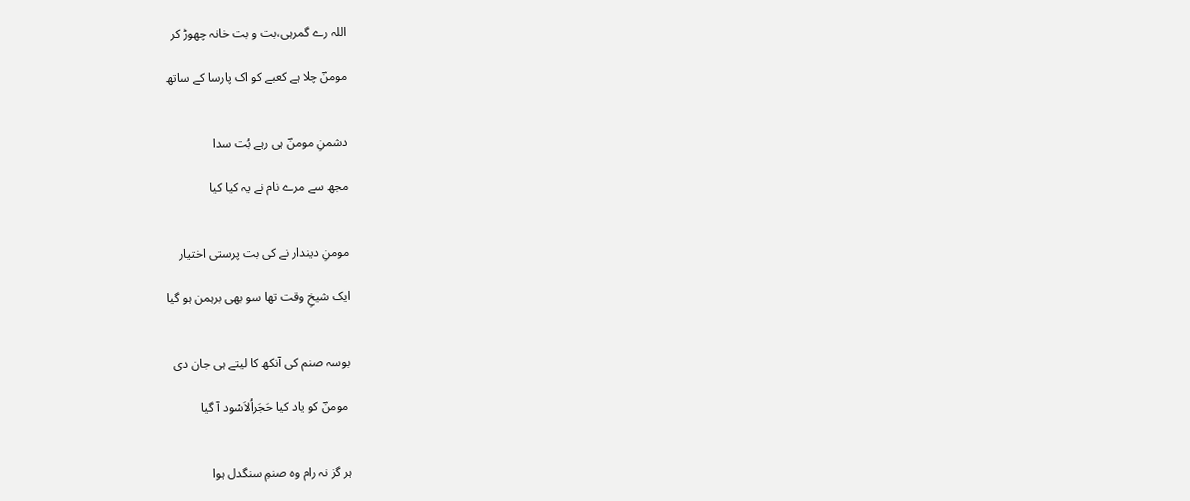اللہ رے گمرہی،بت و بت خانہ چھوڑ کر

مومنؔ چلا ہے کعبے کو اک پارسا کے ساتھ


دشمنِ مومنؔ ہی رہے بُت سدا

مجھ سے مرے نام نے یہ کیا کیا


مومنِ دیندار نے کی بت پرستی اختیار

ایک شیخِ وقت تھا سو بھی برہمن ہو گیا


بوسہ صنم کی آنکھ کا لیتے ہی جان دی

 مومنؔ کو یاد کیا حَجَراُلاَسْود آ گیا


ہر گز نہ رام وہ صنمِ سنگدل ہوا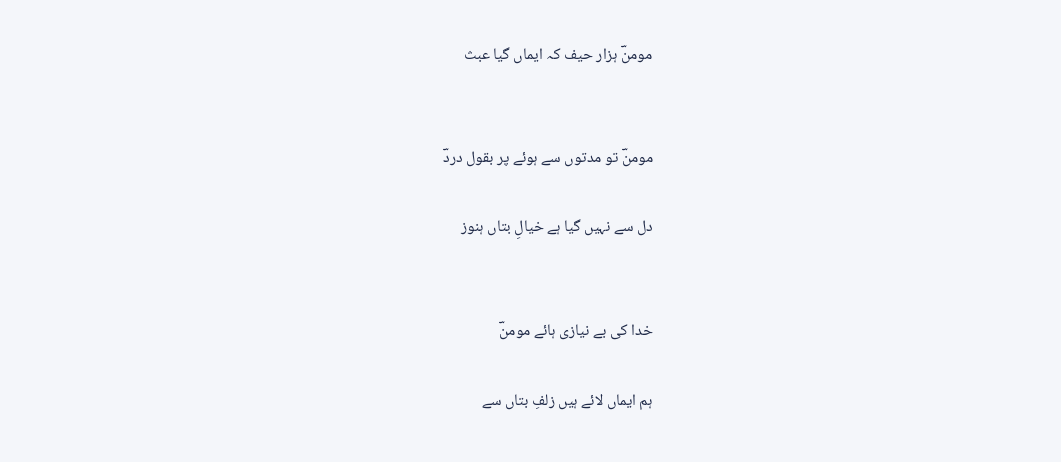مومنؔ ہزار حیف کہ ایماں گیا عبث


مومنؔ تو مدتوں سے ہوئے پر بقول دردؔ

دل سے نہیں گیا ہے خیالِ بتاں ہنوز


خدا کی بے نیازی ہائے مومنؔ

ہم ایماں لائے ہیں زلفِ بتاں سے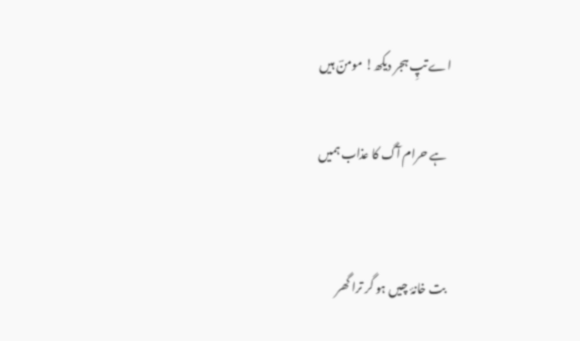اے تپِ ہجر دیکھ! مومنؔ ہیں

 ہے حرام آگ کا عذاب ہمیں


 بت خانۂ چیں ہو گر ترا گھر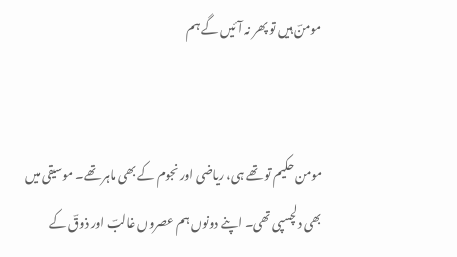مومنؔ ہیں تو پھر نہ آئیں گے ہم


مومن حکیم تو تھے ہی، ریاضی اور نجوم کے بھی ماہر تھے۔ موسیقی میں بھی دلچسپی تھی۔ اپنے دونوں ہم عصروں غالبؔ اور ذوقؔ کے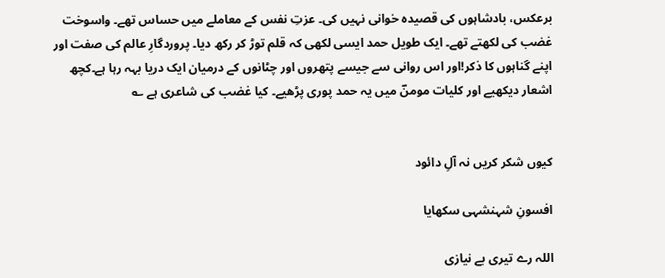برعکس، بادشاہوں کی قصیدہ خوانی نہیں کی۔ عزتِ نفس کے معاملے میں حساس تھے۔ واسوخت غضب کی لکھتے تھے۔ ایک طویل حمد ایسی لکھی کہ قلم توڑ کر رکھ دیا۔ پروردگارِ عالم کی صفت اور اپنے گناہوں کا ذکر!اور اس روانی سے جیسے پتھروں اور چٹانوں کے درمیان ایک دریا بہہ رہا ہے۔کچھ اشعار دیکھیے اور کلیات مومنؔ میں یہ حمد پوری پڑھیے۔ کیا غضب کی شاعری ہے ؎


کیوں شکر کریں نہ آلِ دائود

افسونِ شہنشہی سکھایا

اللہ رے تیری بے نیازی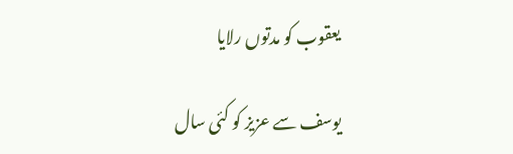یعقوب کو مدتوں رلایا

یوسف سے عزیز کو کئی سال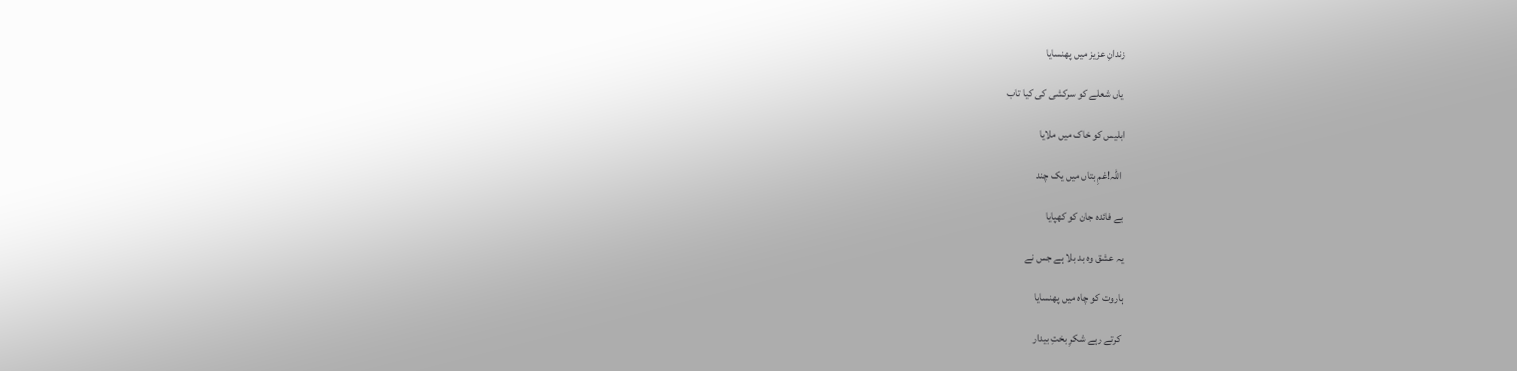زندانِ عزیز میں پھنسایا

 یاں شعلے کو سرکشی کی کیا تاب

ابلیس کو خاک میں ملایا

 اللہ!غمِ بتاں میں یک چند

بے فائدہ جان کو کھپایا

یہ عشق وہ بد بلا ہے جس نے

ہاروت کو چاہ میں پھنسایا

 کرتے رہے شکرِ بختِ بیدار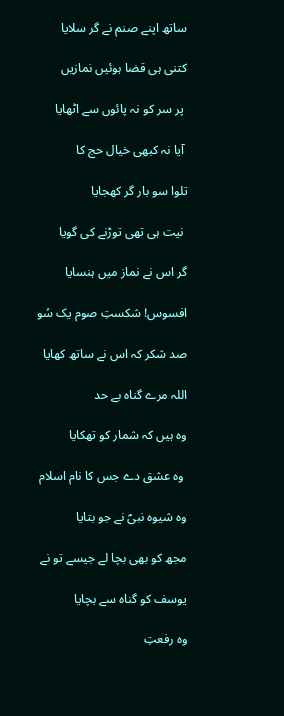ساتھ اپنے صنم نے گر سلایا

کتنی ہی قضا ہوئیں نمازیں

 پر سر کو نہ پائوں سے اٹھایا

 آیا نہ کبھی خیال حج کا

تلوا سو بار گر کھجایا

 نیت ہی تھی توڑنے کی گویا

گر اس نے نماز میں ہنسایا

افسوس! شکستِ صوم یک سُو

صد شکر کہ اس نے ساتھ کھایا

اللہ مرے گناہ بے حد

وہ ہیں کہ شمار کو تھکایا

 وہ عشق دے جس کا نام اسلام

وہ شیوہ نبیؐ نے جو بتایا

مجھ کو بھی بچا لے جیسے تو نے

یوسف کو گناہ سے بچایا

وہ رفعتِ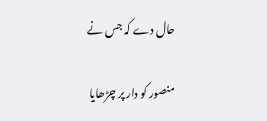حال دے کہ جس نے

منصور کو دار پر چڑھایا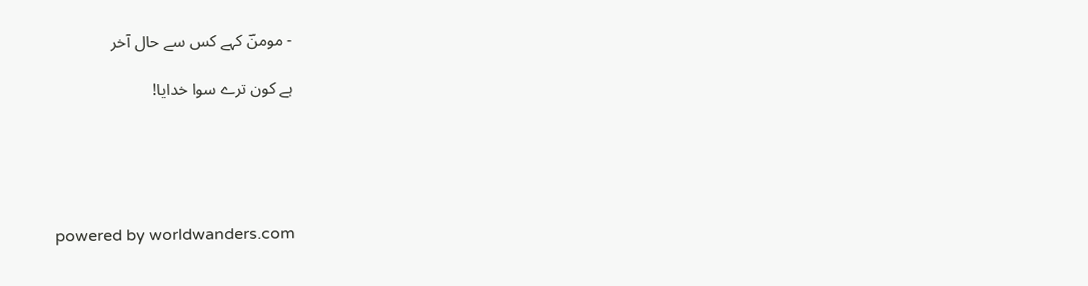- مومنؔ کہے کس سے حال آخر

ہے کون ترے سوا خدایا!





powered by worldwanders.com